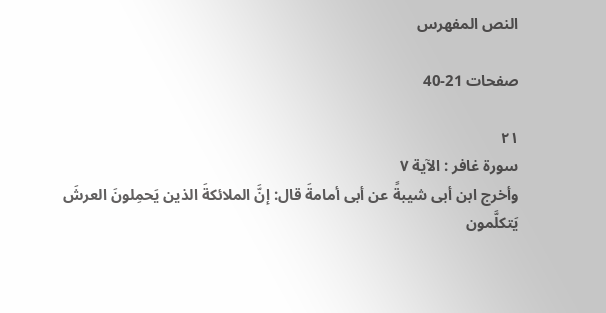النص المفهرس

صفحات 21-40

٢١
سورة غافر : الآية ٧
وأخرج ابن أبى شيبةً عن أبى أمامةَ قال: إنَّ الملائكةَ الذين يَحمِلونَ العرشَ
يَتكلَّمون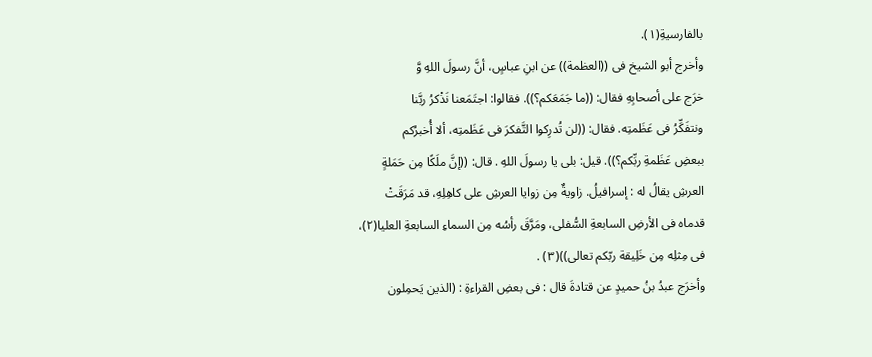بالفارسيةِ(١).
وأخرج أبو الشيخ فى ((العظمة)) عن ابنِ عباسٍ، أنَّ رسولَ اللهِ وَّ
خرَج على أصحابِهِ فقال: ((ما جَمَعَكم؟)). فقالوا: اجتَمَعنا نَذْكرُ ربَّنا
ونتفَكِّرُ فى عَظَمتِه. فقال: ((لن تُدرِكوا التَّفكرَ فى عَظَمتِه، ألا أُخبرُكم
ببعضِ عَظَمةِ ربِّكم؟)). قيل: بلى يا رسولَ اللهِ . قال: ((إنَّ ملَكًا مِن حَمَلةٍ
العرشِ يقالُ له : إسرافيلُ. زاويةٌ مِن زوايا العرشِ على كاهِلِهِ، قد مَرَقَتْ
قدماه فى الأرضِ السابعةِ السُّفلى، ومَرَّقَ رأسُه مِن السماءِ السابعةِ العليا(٢)،
فى مِثلِه مِن خَلِیقة ربّكم تعالی))(٣) .
وأخرَج عبدُ بنُ حميدٍ عن قتادةَ قال : فى بعضِ القراءةِ : (الذين يَحمِلون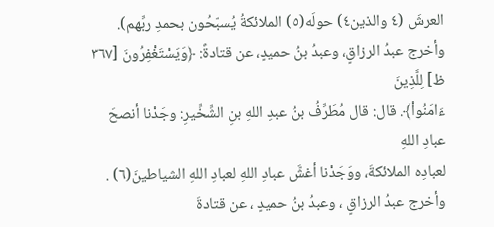العرشَ (٤ والذين٤) حولَه(٥) الملائكةُ يُسبّحُون بحمدِ ربِّهم).
وأخرج عبدُ الرزاقٍ، وعبدُ بنُ حميدٍ، عن قتادةً: ﴿وَيَسْتَغْفِرُونَ [٣٦٧ ظ] لِلَّذِينَ
ءَامَنُواْ﴾. قال: قال مُطَرِّفُ بنُ عبدِ اللهِ بنِ الشِّخِّيرِ: وجَدْنا أنصحَ عبادِ اللهِ
لعبادِه الملائكةَ، ووَجَدْنا أغشَّ عبادِ اللهِ لعبادِ اللهِ الشياطينَ(٦) .
وأخرج عبدُ الرزاقٍ ، وعبدُ بنُ حميدٍ ، عن قتادةَ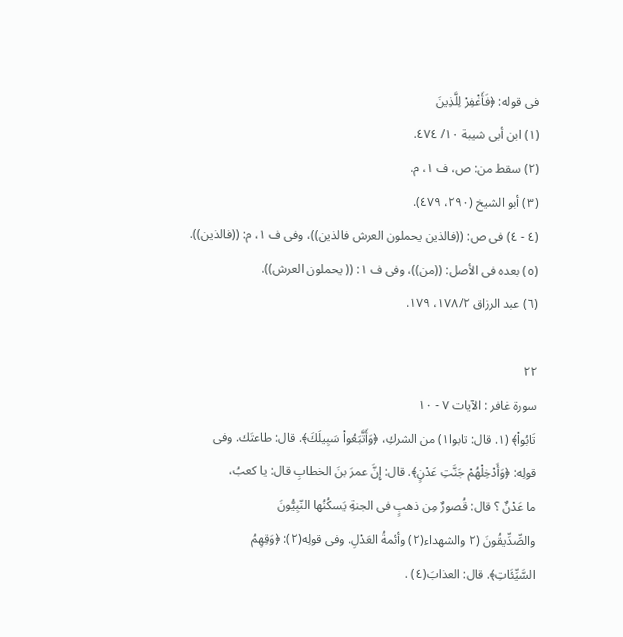فى قوله: ﴿فَأَغْفِرْ لِلَّذِينَ
(١) ابن أبى شيبة ١٠/ ٤٧٤.
(٢) سقط من: ص، ف ١، م.
(٣) أبو الشيخ (٢٩٠، ٤٧٩).
(٤ - ٤) فى ص: ((فالذين يحملون العرش فالذين))، وفى ف ١، م: ((فالذين)).
(٥) بعده فى الأصل: ((من))، وفى ف ١: (( يحملون العرش)).
(٦) عبد الرزاق ١٧٨/٢، ١٧٩.

٢٢
سورة غافر : الآيات ٧ - ١٠
تَابُواْ﴾ (١. قال: تابوا١) من الشركِ، ﴿وَأَتَّبَعُواْ سَبِيلَكَ﴾. قال: طاعتَك. وفى
قولِه: ﴿وَأَدْخِلْهُمْ جَنَّتِ عَدْنٍ﴾. قال: إِنَّ عمرَ بنَ الخطابِ قال: يا كعبُ،
ما عَدْنٌ ؟ قال: قُصورٌ مِن ذهبٍ فى الجنةِ يَسكُنُها النّبِيُّونَ
والصِّدِّيقُونَ (٢ والشهداء(٢) وأئمةُ العَدْلِ. وفى قولِه(٢): ﴿وَقِهِمُ
السَّيِّئَاتِ﴾. قال: العذابَ(٤) .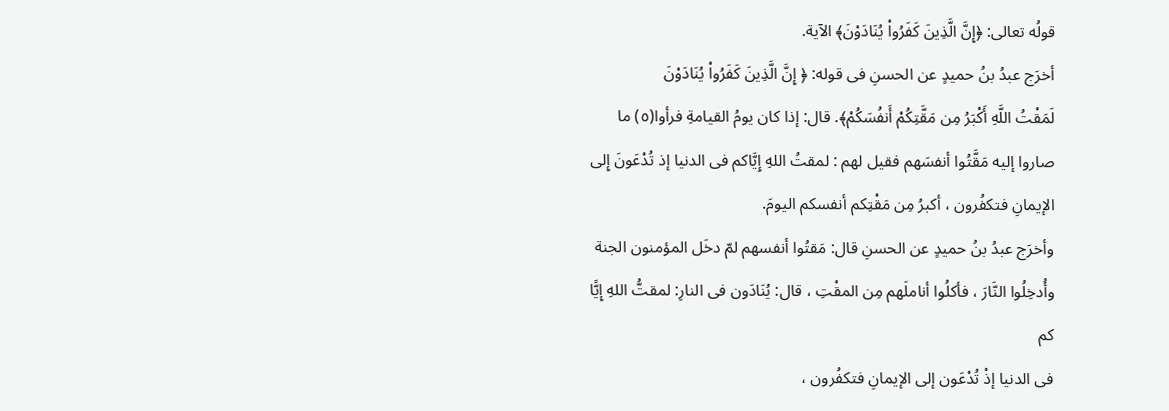قولُه تعالى: ﴿إِنَّ الَّذِينَ كَفَرُواْ يُنَادَوْنَ﴾ الآية.
أخرَج عبدُ بنُ حميدٍ عن الحسنِ فى قوله: ﴿ إِنَّ الَّذِينَ كَفَرُواْ يُنَادَوْنَ
لَمَقْتُ اللَّهِ أَكْبَرُ مِن مَقَّتِكُمْ أَنفُسَكُمْ﴾. قال: إذا كان يومُ القيامةِ فرأوا(٥) ما
صاروا إليه مَقَّتُوا أنفسَهم فقيل لهم : لمقتُ اللهِ إِيَّاكم فى الدنيا إذ تُدْعَونَ إِلى
الإيمانِ فتكفُرون ، أكبرُ مِن مَقْتِكم أنفسكم اليومَ.
وأخرَج عبدُ بنُ حميدٍ عن الحسنِ قال: مَقتُوا أنفسهم لمّ دخَل المؤمنون الجنة
وأُدخِلُوا النَّارَ ، فأكلُوا أناملَهم مِن المقْتِ ، قال: يُنَادَون فى النارِ: لمقتُّ اللهِ إِيًّا كم
فى الدنيا إذْ تُدْعَون إلى الإيمانِ فتكفُرون ،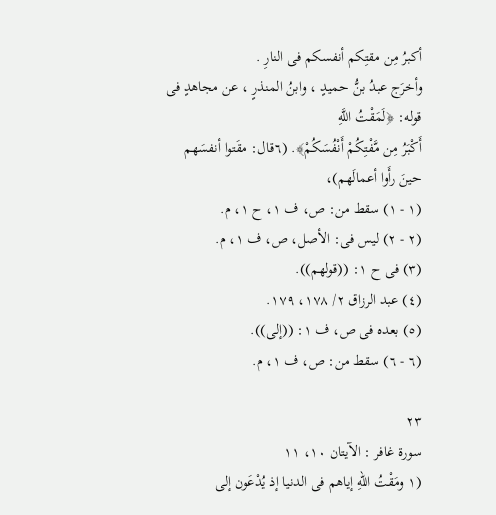أكبرُ مِن مقتِكم أنفسكم فى النارِ .
وأخرَج عبدُ بنُّ حميدٍ ، وابنُ المنذرٍ ، عن مجاهدٍ فى قوله: ﴿لَمَقْتُ اللَّهِ
أَكْبَرُ مِن مَّفْتِكُمْ أَنْفُسَكُمْ﴾. (٦قال: مقَتوا أنفسَهم حينَ رأَوا أعمالَهم)،
(١ - ١) سقط من: ص، ف ١، ح ١، م.
(٢ - ٢) ليس فى: الأصل، ص، ف ١، م.
(٣) فى ح ١: ((قولهم)).
(٤) عبد الرزاق ٢/ ١٧٨، ١٧٩.
(٥) بعده فى ص، ف ١: ((إلى)).
(٦ - ٦) سقط من: ص، ف ١، م.

٢٣
سورة غافر : الآيتان ١٠، ١١
(١ ومَقْتُ اللهِ إياهم فى الدنيا إذ يُدْعَون إلى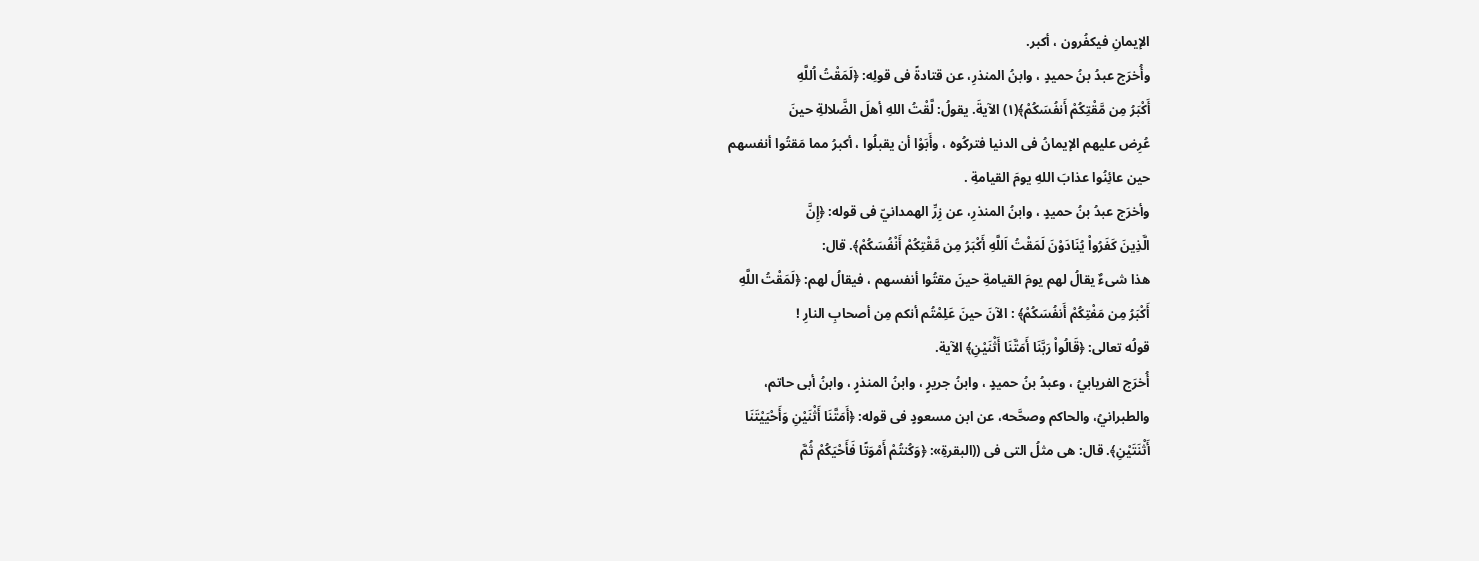الإيمانِ فيكفُرون ، أكبر.
وأُخرَج عبدُ بنُ حميدٍ ، وابنُ المنذرِ، عن قتادةً فى قولِه: ﴿لَمَقْتُ اُللَّهِ
أَكْبَرُ مِن مَّقْتِكُمْ أَنفُسَكُمْ﴾(١) الآيةَ. يقولُ: لَّقْتُ اللهِ أهلَ الضَّلالةِ حينَ
عُرِض عليهم الإيمانُ فى الدنيا فتركُوه ، وأَبَوْا أن يقبلُوا ، أكبرُ مما مَقتُوا أنفسهم
حين عائِنُوا عذابَ اللهِ يومَ القيامةِ .
وأخرَج عبدُ بنُ حميدٍ ، وابنُ المنذرِ، عن زِرِّ الهمدانيّ فى قوله: ﴿إِنَّ
الَّذِينَ كَفَرُواْ يُنَادَوْنَ لَمَقْتُ اَللَّهِ أَكْبَرُ مِن مَّقْتِكُمْ أَنْفُسَكُمْ﴾. قال:
هذا شىءٌ يقالُ لهم يومَ القيامةِ حينَ مقتُوا أنفسهم ، فيقالُ لهم: ﴿لَمَقْتُ اللَّهِ
أَكْبَرُ مِن مَفْتِكُمْ أَنفُسَكُمْ﴾ : الآنَ حینَ عَلِمْتُم أنكم مِن أصحابِ النارِ !
قولُه تعالى: ﴿قَالُواْ رَبَّنَا أَمَتَّنَا أَثْنَيْنِ﴾ الآية.
أُخرَج الفريابيُ ، وعبدُ بنُ حميدٍ ، وابنُ جريرٍ ، وابنُ المنذرٍ ، وابنُ أبى حاتم،
والطبرانيُ، والحاكم وصحَّحه، عن ابن مسعودٍ فى قوله: ﴿أَمَتَّنَا أَثْنَيْنِ وَأَحْيَيْتَنَا
أَثْنَتَيْنِ﴾. قال: هى مثلُ التى فى ((البقرةِ»: ﴿وَكُنتُمْ أَمْوَتًا فَأَحْيَكُمْ ثُمَّ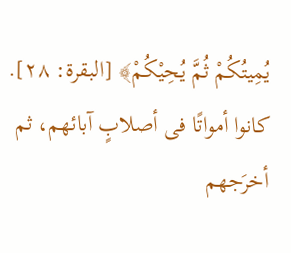يُمِيتُكُمْ ثُمَّ يُحِيْكُمْ﴾ [البقرة: ٢٨]. كانوا أمواتًا فى أصلابٍ آبائهم، ثم
أخرَجهم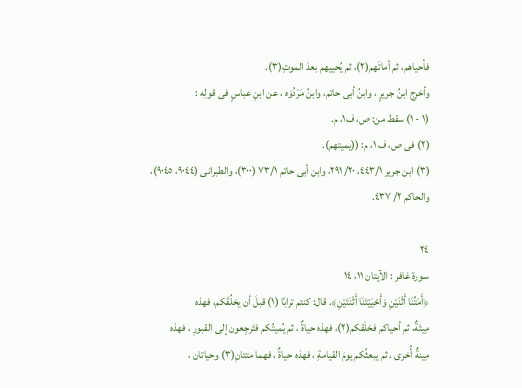فأحياهم، ثم أماتَهم(٢)، ثم يُحييهم بعدَ الموتِ(٣).
وأخرج ابنُ جريرٍ ، وابنُ أبى حاتم، وابنُ مَرَدُوَه ، عن ابنِ عباسٍ فى قولِه :
(١ - ١) سقط من: ص، ف١، م.
(٢) فى ص، ف ١، م: ((يميتهم).
(٣) ابن جرير ٤٤٣/١، ٢٠/ ٢٩١، وابن أبى حاتم ٧٣/١ (٣٠٠)، والطبرانى (٩٠٤٤، ٩٠٤٥)،
والحاكم ٢/ ٤٣٧.

٢٤
سورة غافر : الآيتان ١١، ١٤
﴿أَمَتِّنَا أَثْنَيْنِ وَأَحْيَيْتَنَا أَثْنَتَيْنِ﴾. قال: كنتم ترابًا (١) قبلَ أن يخلُقَكم، فهذه
مِيتَةٌ، ثم أحياكم فخلَقكم(٢)، فهذه حياةٌ ، ثم يُميتُكم فتَرجِعون إلى القبورِ ، فهذه
مِینةٌ أُخرى ، ثم يبعثُكم يومَ القيامةِ ، فهذه حیاةٌ ، فهما متتانِ(٣) وحياتان ،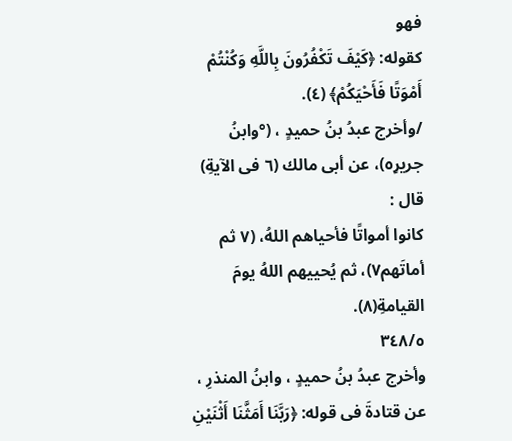فهو
كقوله: ﴿كَيْفَ تَكْفُرُونَ بِاللَّهِ وَكُنْتُمْ أَمْوَتًا فَأَحْيَكُمْ﴾ (٤).
/وأخرج عبدُ بنُ حميدٍ ، (°وابنُ جرير٥ٍ)، عن أبى مالك (٦ فى الآيةِ) قال :
كانوا أمواتًا فأحياهم اللهُ، (٧ ثم أماتَهم٧)، ثم يُحييهم اللهُ يومَ القيامةِ(٨).
٣٤٨/٥
وأخرج عبدُ بنُ حميدٍ ، وابنُ المنذرِ ، عن قتادةَ فى قوله: ﴿رَبَّنَا أَمَثَّنَا أَثْنَيْنِ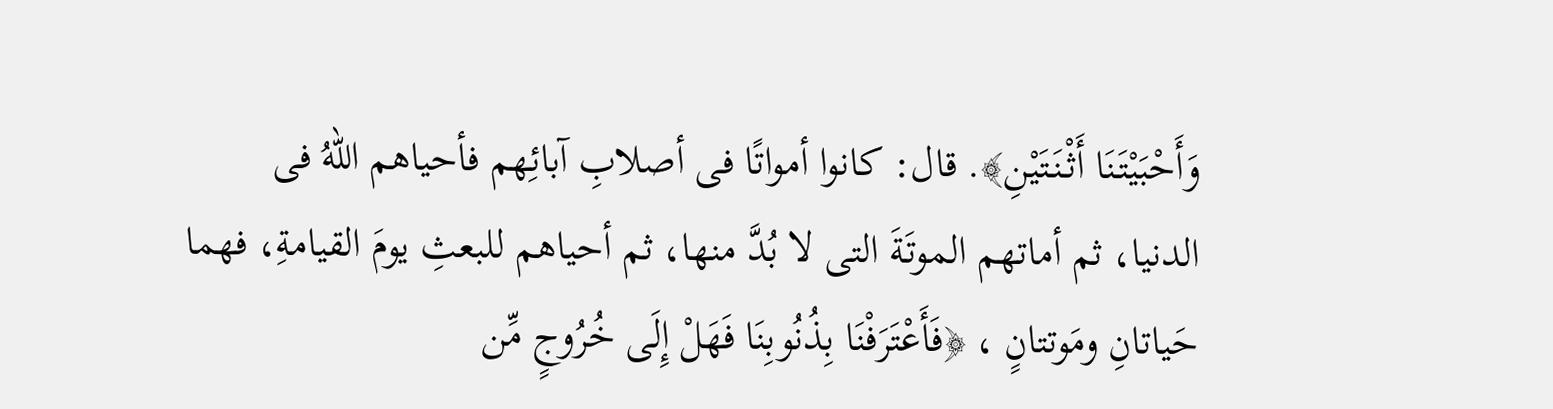وَأَحْبَيْتَنَا أَثْنَتَيْنِ﴾. قال: كانوا أمواتًا فى أصلابِ آبائِهم فأحياهم اللهُ فى
الدنيا، ثم أماتهم الموتَةَ التى لا بُدَّ منها، ثم أحياهم للبعثِ يومَ القيامةِ، فهما
حَياتانِ ومَوتتانٍ ، ﴿فَأَعْتَرَفْنَا بِذُنُوبِنَا فَهَلْ إِلَى خُرُوجٍ مِّن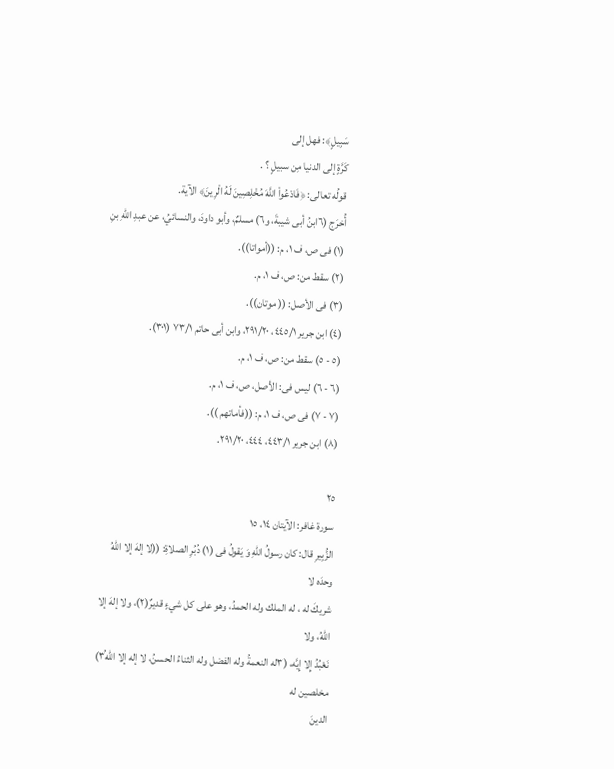سَبِيلٍ﴾: فهل إلى
كَرَّةٍ إلى الدنيا مِن سبيلٍ ؟ .
قولُه تعالى: ﴿فَادْعُواْ اللَّهَ مُخْلِصِينَ لَهُ الْرِينَ﴾ الآية.
أُخرَج (٦ابنُ أبى شيبةَ، و٦) مسلمٌ، وأبو داودَ، والنسائيُ، عن عبدِ اللهِ بنِ
(١) فى ص، ف ١، م: ((أمواتا)).
(٢) سقط من: ص، ف ١، م.
(٣) فى الأصل: (( موتان)).
(٤) ابن جرير ٤٤٥/١، ٢٩١/٢٠، وابن أبى حاتم ٧٣/١ (٣٠١).
(٥ - ٥) سقط من: ص، ف ١، م.
(٦ - ٦) ليس فى: الأصل، ص، ف ١، م.
(٧ - ٧) فى ص، ف ١، م: ((فأماتهم )).
(٨) ابن جرير ٤٤٣/١، ٤٤٤، ٢٩١/٢٠.

٢٥
سورة غافر: الآيتان ١٤، ١٥
الزُّبِيرِ قال: كان رسولُ اللهِ وَ يَقولُ فى (١) دُبُرِ الصلاةِ: ((لا إلهَ إلا اللهُ وحدَه لا
شريكَ له ، له الملك وله الحمدُ، وهو على كل شيءٍ قديرٌ(٢)، ولا إلهَ إلا اللهُ، ولا
نَعْبُدُ إِلا إِيَّه، (٣له النعمةُ وله الفضل وله الثناءُ الحسنُ، لا إله إلا الله٣ُ) مخلصين له
الدينَ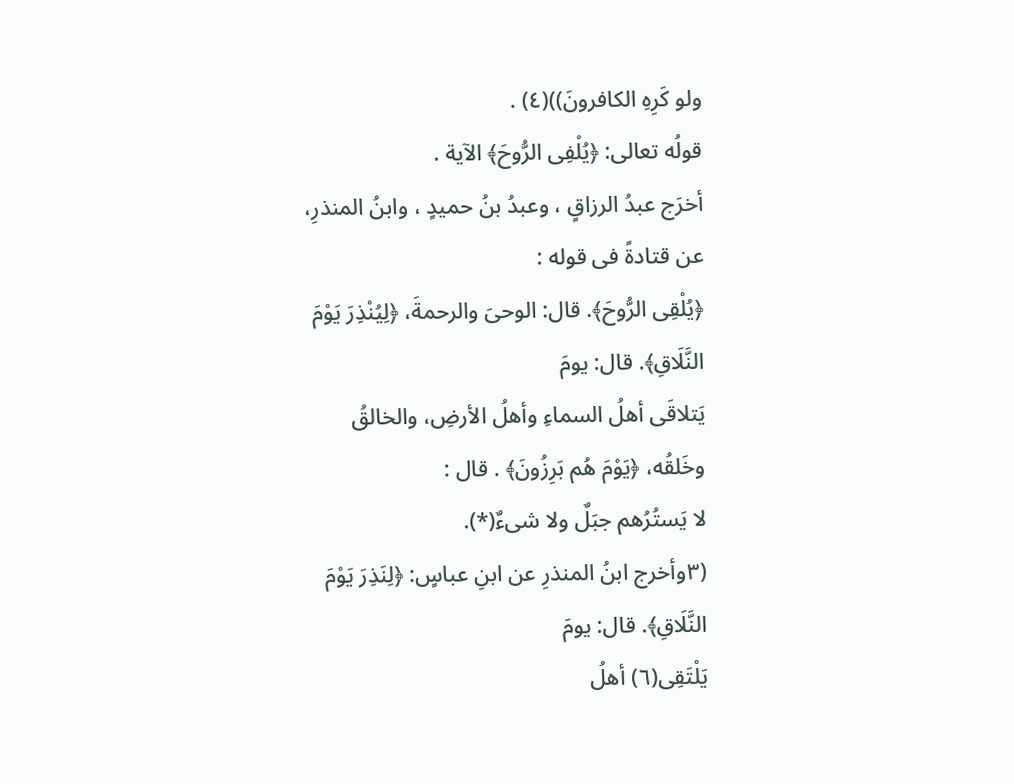ولو كَرِهِ الكافرونَ))(٤) .
قولُه تعالى: ﴿يُلْفِى الرُّوحَ﴾ الآية .
أخرَج عبدُ الرزاقٍ ، وعبدُ بنُ حميدٍ ، وابنُ المنذرِ، عن قتادةً فى قوله :
﴿يُلْقِى الرُّوحَ﴾. قال: الوحىَ والرحمةَ، ﴿لِيُنْذِرَ يَوْمَ النَّلَاقِ﴾. قال: يومَ
يَتلاقَى أهلُ السماءِ وأهلُ الأرضِ، والخالقُ وخَلقُه، ﴿يَوْمَ هُم بَرِزُونَ﴾ . قال :
لا يَستُرُهم جبَلٌ ولا شىءٌ(*).
(٣وأخرج ابنُ المنذرِ عن ابنِ عباسٍ: ﴿لِنَذِرَ يَوْمَ النَّلَاقِ﴾. قال: يومَ
يَلْتَقِى(٦) أهلُ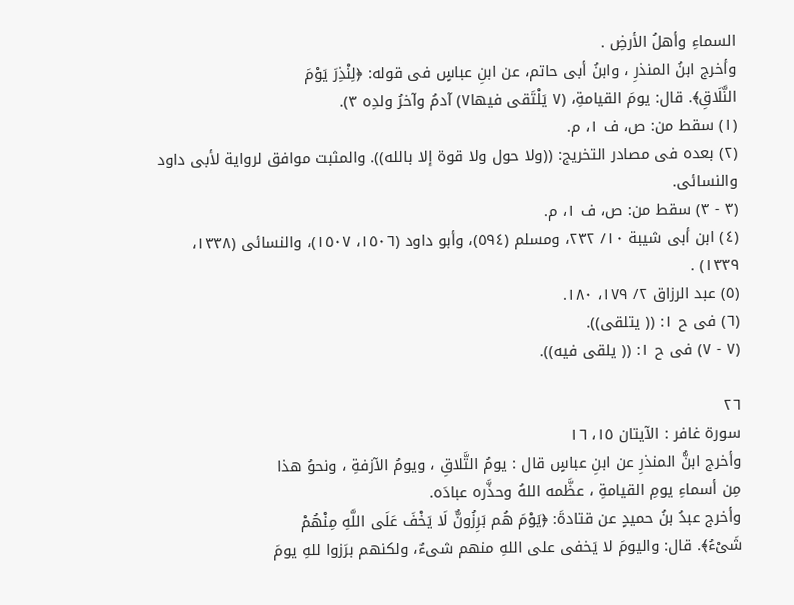السماءِ وأهلُ الأرضِ .
وأخرج ابنُ المنذرِ ، وابنُ أبى حاتم، عن ابنِ عباسٍ فى قوله: ﴿لِنْذِرَ يَوْمَ
النَّلَاقِ﴾. قال: يومَ القيامةِ، (٧ يَلْتَقى فيها٧) آدمُ وآخرُ ولدِه ٣).
(١) سقط من: ص، ف ١، م.
(٢) بعده فى مصادر التخريج: ((ولا حول ولا قوة إلا بالله)). والمثبت موافق لرواية لأبى داود والنسائى.
(٣ - ٣) سقط من: ص، ف ١، م.
(٤) ابن أبى شيبة ١٠/ ٢٣٢، ومسلم (٥٩٤)، وأبو داود (١٥٠٦، ١٥٠٧)، والنسائى (١٣٣٨،
١٣٣٩) .
(٥) عبد الرزاق ٢/ ١٧٩، ١٨٠.
(٦) فى ح ١: (( يتلقى)).
(٧ - ٧) فى ح ١: (( يلقى فيه)).

٢٦
سورة غافر : الآيتان ١٥، ١٦
وأخرج ابنُّ المنذرِ عن ابنِ عباسٍ قال : يومُ التَّلاقِ ، ويومُ الآزفةِ ، ونحوُ هذا
مِن أسماءِ يومِ القيامةِ ، عظَّمه اللهُ وحذَّره عبادَه.
وأخرج عبدُ بنُ حميدٍ عن قتادةَ: ﴿يَوْمَ هُم بَرِزُونٌّ لَا يَخْفَ عَلَى اللَّهِ مِنْهُمْ
شَىْءُ﴾. قال: واليومَ لا يَخفى على اللهِ منهم شىءٌ، ولكنهم برَزوا للهِ يومَ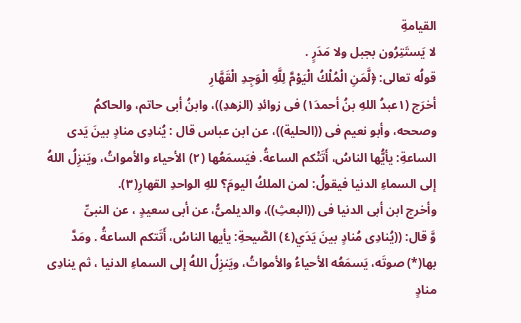القيامةِ
لا يَستَتِرُون بجبل ولا مَدَرٍ .
قولُه تعالى: ﴿لَّمَنِ الْمُلْكُ الْيَوْمَّ لِلَّهِ الْوَجِدِ الْقَهَّارِ
أخرَج (١عبدُ اللهِ بنُ أحمد١َ) فى زوائدِ (الزهدِ))، وابنُ أبى حاتم، والحاكمُ
وصححه، وأبو نعيم فى ((الحلیة))، عن ابن عباس قال : يُنادِی منادٍ بينَ يَدی
الساعةِ: يأيُّها الناسُ، أَتَتْكم الساعةُ. فيَسمَعُها (٢) الأحياء والأمواتُ، ويَنزِلُ اللهُ
إلى السماءِ الدنيا فيقولُ: لمن الملكُ اليومَ؟ للهِ الواحدِ القهارِ(٣).
وأخرج ابن أبى الدنيا فى ((البعثِ))، والديلمىُّ، عن أبى سعيدٍ ، عن النبىِّ
وَّ قال: ((يُنادِى مُنادٍ بينَ يَدَي(٤) الصَّيحةِ: يأيها الناسُ، أَتَتكم الساعةُ . ومَدَّ
بها(*) صوتَه، يَسمَعُه الأحياءُ والأمواتُ، ويَنزِلُ اللهُ إلى السماءِ الدنيا ، ثم ينادِى
منادٍ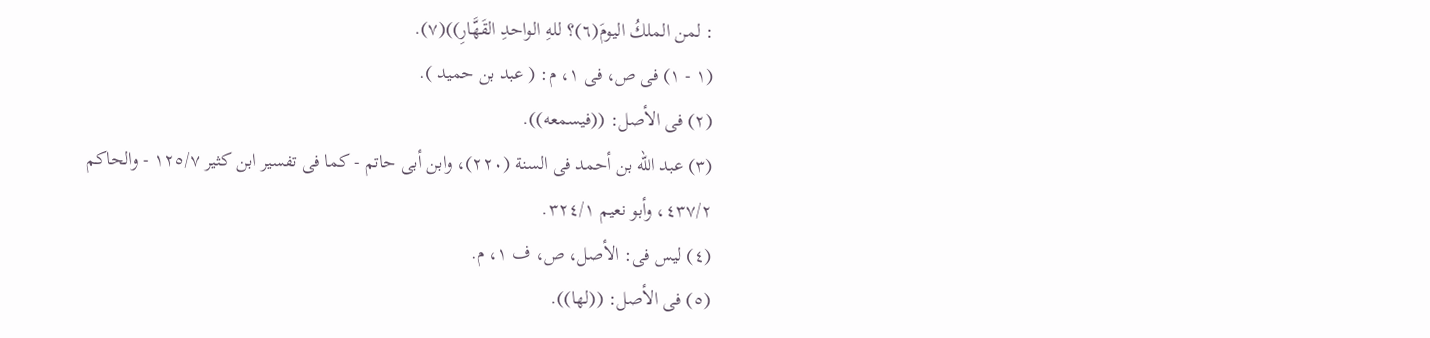: لمن الملكُ اليومَ(٦)؟ للهِ الواحدِ القَهَّارِ))(٧).
(١ - ١) فی ص، فى ١، م: ( عبد بن حميد ).
(٢) فى الأصل: ((فيسمعه)).
(٣) عبد الله بن أحمد فى السنة (٢٢٠)، وابن أبى حاتم - كما فى تفسير ابن كثير ١٢٥/٧ - والحاكم
٤٣٧/٢، وأبو نعيم ٣٢٤/١.
(٤) ليس فى: الأصل، ص، ف ١، م.
(٥) فى الأصل: ((لها)).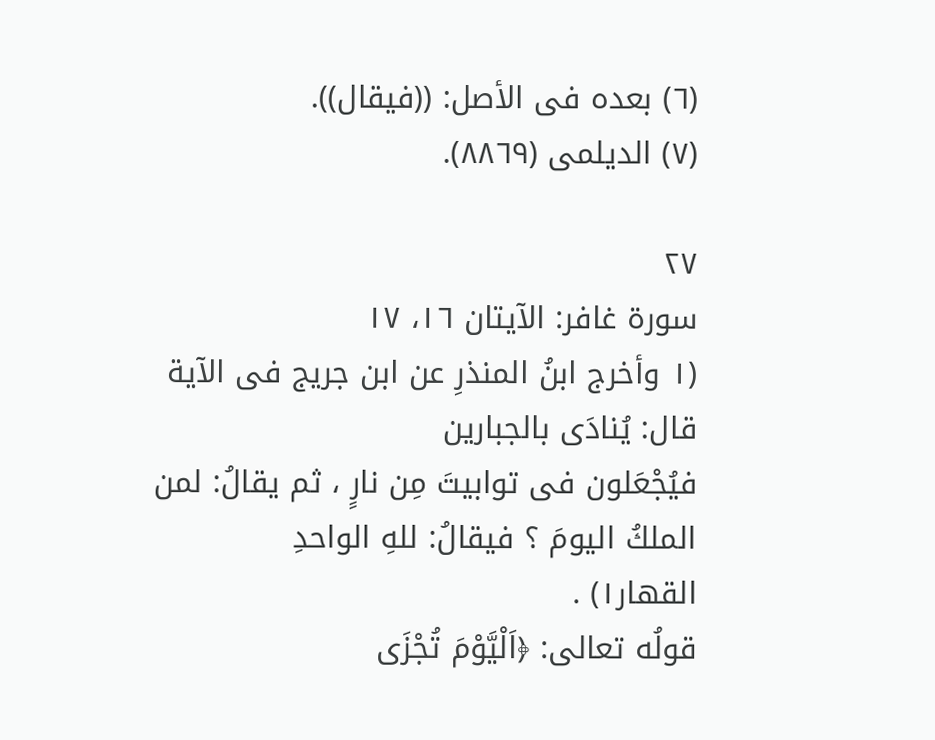(٦) بعده فى الأصل: ((فيقال)).
(٧) الديلمى (٨٨٦٩).

٢٧
سورة غافر: الآيتان ١٦، ١٧
(١ وأخرج ابنُ المنذرِ عن ابن جريج فى الآية قال: يُنادَى بالجبارين
فيُجْعَلون فى توابيتَ مِن نارٍ ، ثم يقالُ: لمن الملكُ اليومَ ؟ فيقالُ: للهِ الواحدِ
القهار١) .
قولُه تعالى: ﴿اَلْيَّوْمَ تُجْزَى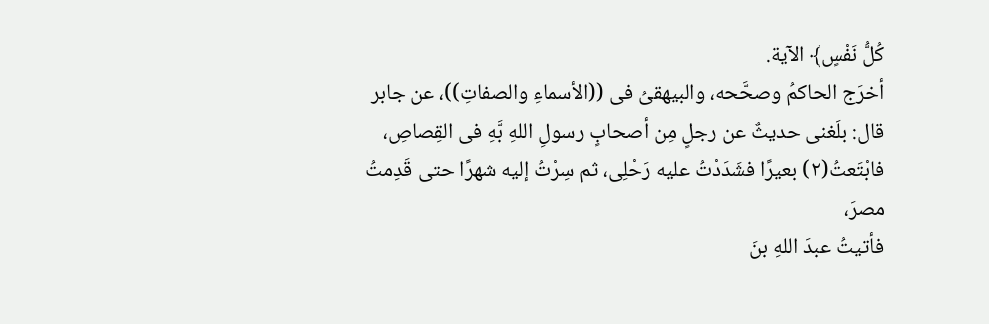كُلُّ نَفْسٍ﴾ الآية.
أخرَج الحاكمُ وصحَّحه، والبيهقىُ فى ((الأسماءِ والصفاتِ))، عن جابر
قال: بلَغنى حديثٌ عن رجلٍ مِن أصحابٍ رسولِ اللهِ بَّهِ فى القِصاصِ،
فابْتَعتُ(٢) بعيرًا فشَدَدْتُ عليه رَحْلِى، ثم سِرْتُ إليه شهرًا حتى قَدِمتُ مصرَ،
فأتيتُ عبدَ اللهِ بنَ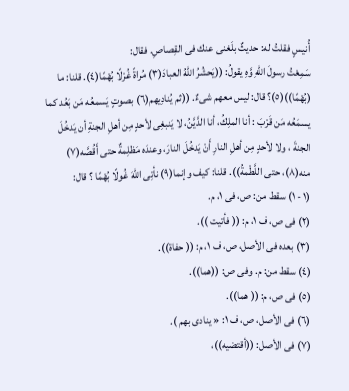أُنيسٍ فقلتُ له: حديثٌ بلَغنى عنك فى القِصاصِ. فقال:
سَمِعْتُ رسولَ اللهِ وَّهِ يقولُ: ((يَحشُرُ اللهُ العبادَ(٣) مُراةً غُرْلًا بُهْمًا(٤). قلنا: ما
(بُهْمًا))(٥)؟ قال: ليس معهم شىءٌ. ((ثم يُنادِيهم(٦) بصوتٍ يَسمعُه مَن بَعُد كما
يسمَعُه مَن قَرْبَ : أنا الملِكُ، أنا الدَّيَّنُ، لا يَنبغِى لأحدٍ مِن أهلِ الجنةِ أن يَدخُلَ
الجنةَ ، ولا لأحدٍ مِن أهلِ النارِ أَنْ يَدخُلَ النارَ، وعندَه مَظلِمةٌ حتى أَقُصَّه(٧)
منه(٨)، حتى اللَّطْمةُ)). قلنا: كيف وإنما(٩) نأتِى اللهَ غُولًا بُهْمًا ؟ قال:
(١ - ١) سقط من: ص، فى ١، م.
(٢) فى ص، ف ١، م: (( فأتيت )).
(٣) بعده فى الأصل، ص، ف ١، م: (( حفاة)).
(٤) سقط من: م. وفى ص: ((هما)).
(٥) فی ص، م: (( هما)).
(٦) فى الأصل، ص، ف ١: « ینادی بهم ).
(٧) فى الأصل: ((أقتضيه))،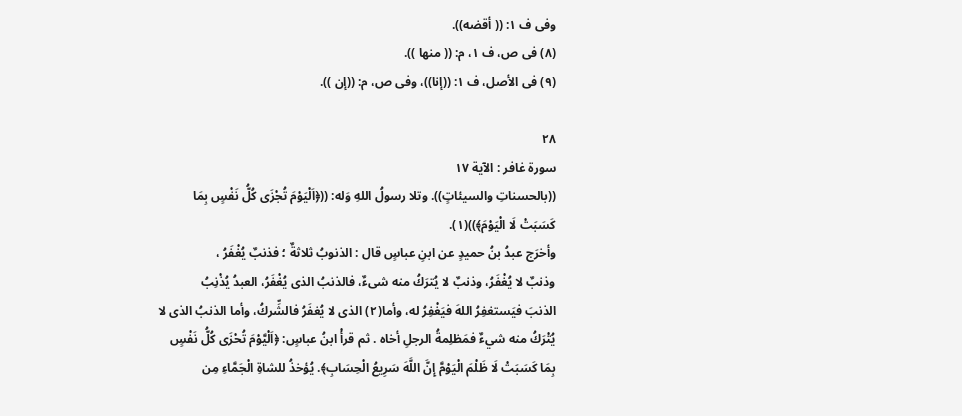وفى ف ١: (( أقضه)).
(٨) فى ص، ف ١، م: (( منها )).
(٩) فى الأصل، ف ١: ((إنا))، وفى ص، م: ((إن )).

٢٨
سورة غافر : الآية ١٧
((بالحسناتِ والسيئاتٍ)). وتلا رسولُ اللهِ وَله: ((﴿اَلْيَوْمَ تُجْزَى كُلُّ نَفْسٍ بِمَا
كَسَبَتْ لَا الْيَوْمَ﴾))(١).
وأخرَج عبدُ بنُ حميدٍ عن ابنِ عباسٍ قال : الذنوبُ ثلاثةٌ ؛ فذنبٌ يُغْفَرُ ،
وذنبٌ لا يُغْفَرُ، وذنبٌ لا يُترَكُ منه شىءٌ، فالذنبُ الذى يُغْفَرُ، العبدُ يُذْنِبُ
الذنبَ فيَستغفِرُ اللهَ فيَغْفِرُ له، وأما(٢) الذى لا يُغفَرُ فالشِّركُ، وأما الذنبُ الذى لا
يُتْرَكُ منه شيءٌ فمَظلِمةُ الرجلِ أخاه . ثم قرأْ ابنُ عباسٍ: ﴿اَلْيَّوْمَ تُحْزَى كُلُّ نَفْسٍ
بِمَا كَسَبَتْ لَا ظَلْمَ الْيَوْمَّ إِنَّ اللَّهَ سَرِيعُ الْحِسَابِ﴾. يُؤخذُ للشاةِ الْجَمَّاءِ مِن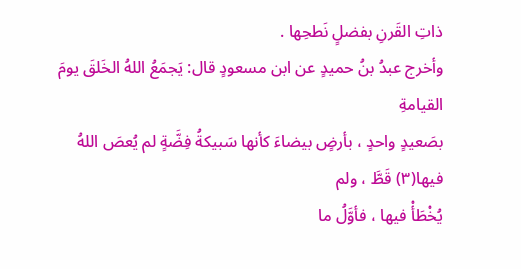ذاتِ القَرنِ بفضلٍ نَطحِها .
وأخرج عبدُ بنُ حميدٍ عن ابن مسعودٍ قال: يَجمَعُ اللهُ الخَلقَ يومَ القيامةِ
بصَعيدٍ واحدٍ ، بأرضٍ بيضاءَ كأنها سَبيكةُ فِضَّةٍ لم يُعصَ اللهُ فيها(٣) قَطَّ ، ولم
يُخْطَأْ فيها ، فأوَّلُ ما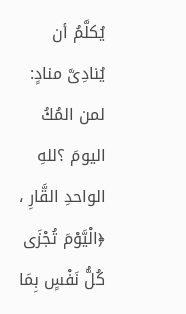يُكلَّمُ أن يُنادِىَّ منادٍ: لمن المُكُ اليومَ ؟للهِ الواحدِ القَّارِ ،
﴿الْيَّوْمَ تُجْزَى كُلُّ نَفْسٍ بِمَا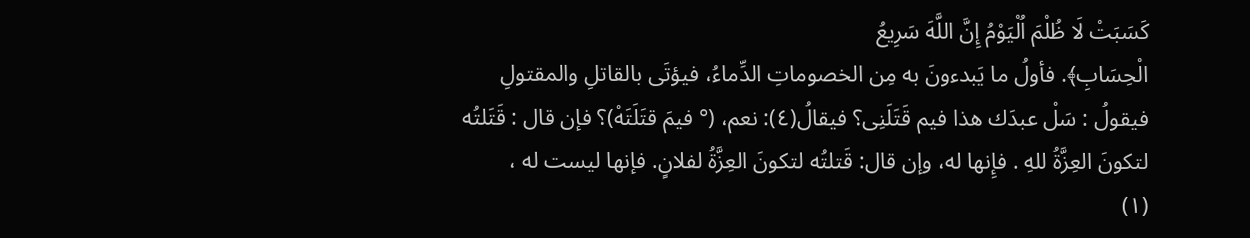كَسَبَتْ لَا ظُلْمَ اُلْيَوْمُ إِنَّ اللَّهَ سَرِيعُ
الْحِسَابِ﴾. فأولُ ما يَبدءونَ به مِن الخصوماتِ الدِّماءُ، فيؤتَى بالقاتلِ والمقتولِ
فيقولُ : سَلْ عبدَك هذا فيم قَتَلَنِى؟ فيقالُ(٤): نعم، (° فيمَ قتَلَتَهْ)؟ فإن قال : قَتَلتُه
لتكونَ العِزَّةُ للهِ . فإِنها له، وإن قال: قَتلتُه لتكونَ العِزَّةُ لفلانٍ. فإنها ليست له ،
(١)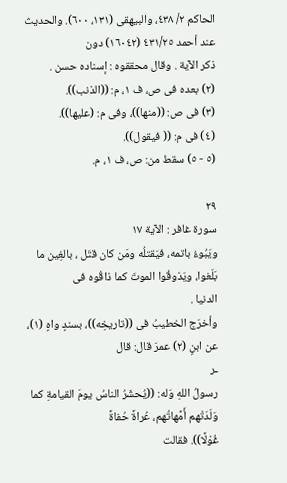الحاكم ٢/ ٤٣٨، والبيهقى (١٣١، ٦٠٠). والحديث عند أحمد ٤٣١/٢٥ (١٦٠٤٢) دون
ذكر الآية . وقال محققوه : إسناده حسن .
(٢) بعده فى ص، ف ١، م: ((الذنب)).
(٣) فى ص: ((منها))، وفى م: (عليها)).
(٤) فى م: (( فيقول)).
(٥ - ٥) سقط من: ص، ف ١، م.

٢٩
سورة غافر : الآية ١٧
ويَبُوءُ باتمه، فيَقتلُه ومَن كان قتَل ، بالغِين ما بَلَغوا، ويَذوقُوا الموتَ كما ذاقُوه فى
الدنيا .
وأخرَج الخطيبُ فى ((تاريخِه))، بسندٍ واهٍ (١)، عن ابنٍ (٢) عمرَ قال: قال
ـر
رسولُ اللهِ وَله: ((يُحشَرُ الناسُ يومَ القيامةِ كما وَلَدَتْهم أَمَّهاتُهم، عُراةً حُفاةً
غُوْلًا)). فقالت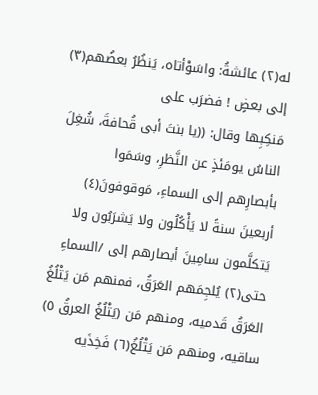له(٢) عائشةُ: واسَوْأتاه، يَنظُرُ بعضُهم(٣) إلى بعضٍ ! فضرَب على
مَنكِبِها وقال: ((يا بنتَ أبى قُحافةَ، شُغِلَ الناسُ يومَئذٍ عن النَّظرِ، وسَمَوا
بأبصارِهم إلى السماءِ، مَوقوفونَ(٤) أربعينَ سنةً لا يَأْكُلُون ولا يَشرَبُون ولا
يَتكلَّمون سامِينَ أبصارهم إلى /السماءِ حتى(٢) يُلجِمَهم العَرَقُ، فمنهم مَن يَتْلُغُ
العَرَقُ قَدميه، ومنهم مَن (يَتْلُغُ العرقُ ٥) ساقيه، ومنهم مَن يَتْلُغُ(٦) فَخِذَيه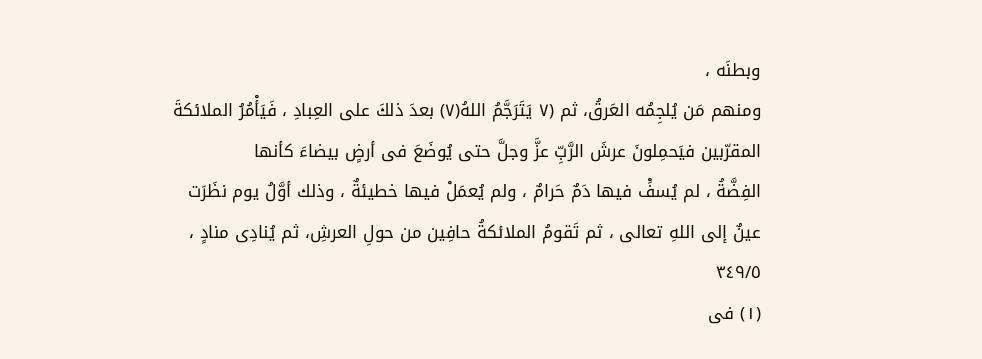وبطنَه ،
ومنهم مَن يُلجِمُه العَرقُ، ثم (٧ يَتَرَجَّمُ اللهُ(٧) بعدَ ذلكَ على العِبادِ ، فَيَأْمُرُ الملائكةَ
المقرّبين فيَحمِلونَ عرشَ الرَّبِّ عزَّ وجلَّ حتى يُوضَعَ فى أرضٍ بيضاءَ كأنها
الفِضَّةُ ، لم يُسفَْ فيها دَمٌ حَرامٌ ، ولم يُعمَلْ فيها خطيئةٌ ، وذلك أوَّلُ يوم نظَرَت
عينٌ إلى اللهِ تعالى ، ثم تَقومُ الملائكةُ حافِين من حولِ العرشِ، ثم يُنادِى منادٍ ،
٣٤٩/٥
(١) فى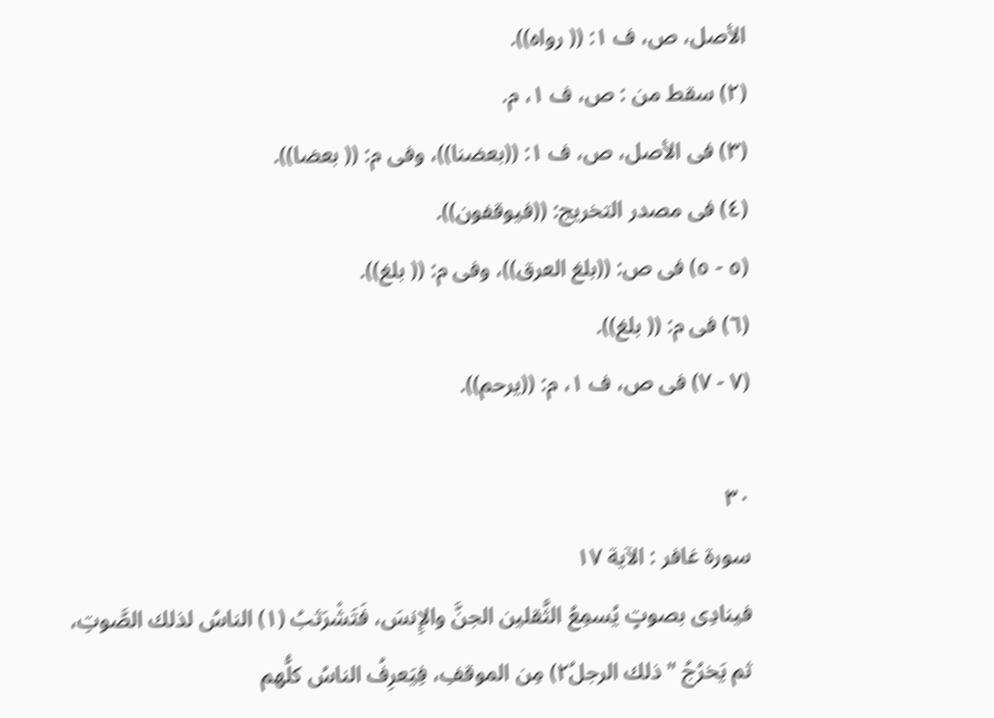الأصل، ص، ف ١: (( رواه)).
(٢) سقط من : ص، ف ١، م.
(٣) فى الأصل، ص، ف ١: ((بعضنا))، وفى م: (( بعضا)).
(٤) فى مصدر التخريج: ((فيوقفون)).
(٥ - ٥) فى ص: ((بلغ العرق))، وفى م: (( بلغ)).
(٦) فى م: (( بلغ)).
(٧ - ٧) فى ص، ف ١، م: ((يرحم)).

٣٠
سورة غافر : الآية ١٧
فينادِى بصوتٍ يُسمِعُ الثَّقلين الجنَّ والإِنسَ، فَتَشْرَثبُ (١) الناسُ لذلك الصَّوتِ،
ثم يَخرُجُ " ذلك الرجل٢ُ) مِن الموقفِ، فِيَعرِفُ الناسُ كلُّهم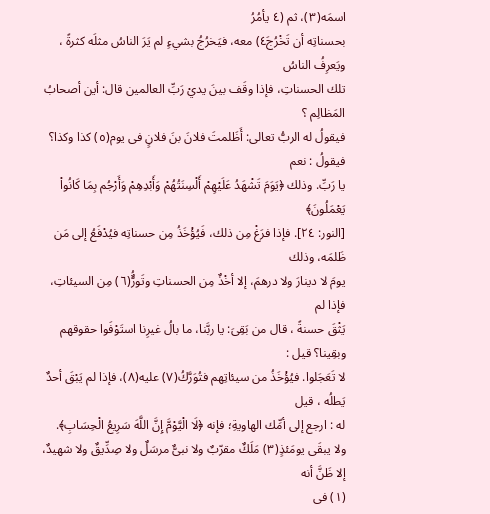اسمَه(٣)، ثم (٤ يأمُرُ
بحسناتِه أن تَخْرُج٤َ) معه، فيَخرُجُ بشيءٍ لم يَرَ الناسُ مثلَه كثرةً ، ويَعرِفُ الناسُ
تلك الحسناتِ، فإذا وقَف بينَ يديْ رَبِّ العالمين قال: أين أصحابُ المَظالِم ؟
فيقولُ له الربُّ تعالى: أَظَلمتَ فلانَ بنَ فلانٍ فى يوم(٥) كذا وكذا؟ فيقولُ : نعم
يا رَبِّ. وذلك ﴿يَوَمَ تَشْهَدُ عَلَيْهِمْ أَلْسِنَتُهُمْ وَأَبْدِهِمْ وَأَرْجُم بِمَا كَانُواْ يَعْمَلُونَ﴾
[النور: ٢٤]. فإذا فرَغْ مِن ذلك، فَيُؤْخَذُ مِن حسناتِه فيُدْفَعُ إلى مَن ظَلمَه، وذلك
يومَ لا دينارَ ولا درهمَ، إلا أخْذٌ مِن الحسناتِ وتَورٌُّ(٦) مِن السيئاتِ، فإذا لم
يَثْقَ حسنةً ، قال من بَقِىَ: يا ربَّنا، ما بالُ غيرِنا استَوْفَوا حقوقهم وبقِينا؟ قيل :
لا تَعَجَلوا. فيُؤْخَذُ من سيئاتِهم فتُوَرَّكُ(٧) عليه(٨)، فإذا لم يَبْقَ أحدٌ يَطلُه ، قيل
له : ارجع إلى أمِّك الهاويةِ؛ فإنه ﴿لَا الْيَّوْمَّ إِنَّ اللَّهَ سَرِيعُ الْحِسَابِ﴾.
ولا يبقَى يومَئذٍ(٣) مَلَكٌ مقرّبٌ ولا نبىٌّ مرسَلٌ ولا صِدِّيقٌ ولا شهيدٌ، إلا ظَنَّ أنه
(١) فى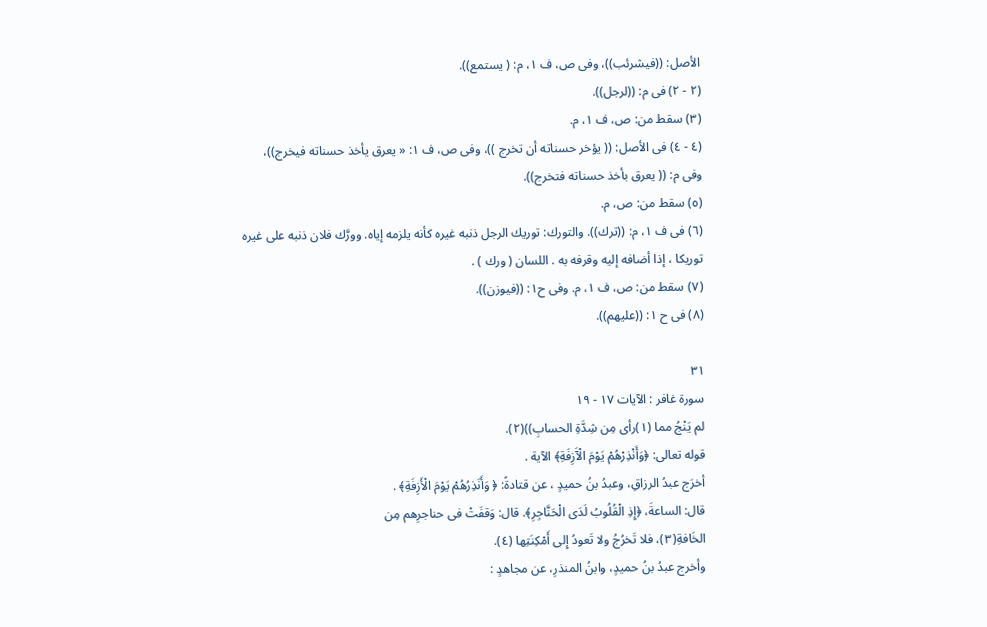الأصل: ((فيشرئب))، وفى ص، ف ١، م: ( يستمع)).
(٢ - ٢) فى م: ((لرجل)).
(٣) سقط من: ص، ف ١، م.
(٤ - ٤) فى الأصل: (( يؤخر حسناته أن تخرج ))، وفی ص، ف ١: « یعرق يأخذ حسناته فيخرج))،
وفى م: (( يعرق بأخذ حسناته فتخرج)).
(٥) سقط من: ص، م.
(٦) فى ف ١، م: ((ترك)). والتورك: توريك الرجل ذنبه غيره كأنه يلزمه إياه. وورَّك فلان ذنبه على غيره
توریکا ، إذا أضافه إليه وقرفه به . اللسان ( ورك ) .
(٧) سقط من: ص، ف ١، م. وفى ح١: ((فيوزن)).
(٨) فى ح ١: ((عليهم)).

٣١
سورة غافر : الآيات ١٧ - ١٩
لم يَنْجُ مما (١)رأى مِن شِدَّةِ الحسابِ))(٢).
قوله تعالى: ﴿وَأَنْذِرْهُمْ يَوْمَ الْآَزِفَةِ﴾ الآية .
أخرَج عبدُ الرزاقِ، وعبدُ بنُ حميدٍ ، عن قتادةً: ﴿ وَأَنَذِرُهُمْ يَوْمَ الْأَزِفَةِ﴾ .
قال: الساعةَ، ﴿إِذِ الْقُلُوبُ لَدَى الْحَنَّاجِرِ﴾. قال: وَقفَتْ فى حناجرِهم مِن
الخَافةِ(٣)، فلا تَخرُجُ ولا تَعودُ إِلى أَمْكِنَتِها (٤).
وأخرج عبدُ بنُ حميدٍ، وابنُ المنذرِ، عن مجاهدٍ :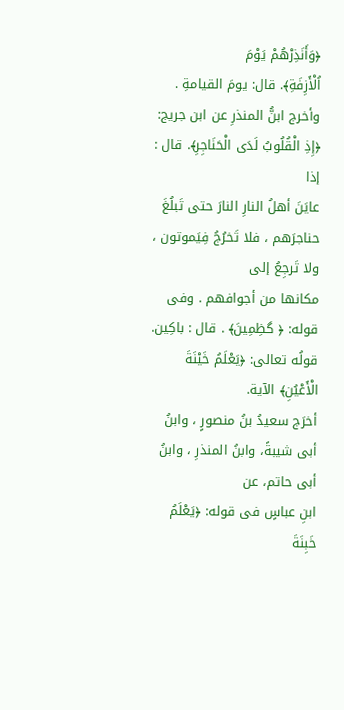﴿وَأَنَذِرْهُمْ يَوْمَ
اُلْأَزِفَةِ﴾. قال: يومَ القيامةِ .
وأخرج ابنُّ المنذرِ عن ابن جريج: ﴿إِذِ الْقُلُوبُ لَدَى الْحَنَاجِرِ﴾. قال : إذا
عايَنَ أهلُ النارِ النارَ حتى تَبلُغَ حناجرَهم ، فلا تَخرُجُ فِيَموتون ، ولا تَرجِعُ إلی
مكانها من أجوافهم . وفى قوله: ﴿ گظِمِينَ﴾ . قال : باکِین.
قولُه تعالى: ﴿يَعْلَمُ خَيْنَةَ الْأَعْيُنِ﴾ الآية.
أخرَج سعيدُ بنُ منصورٍ ، وابنُ أبى شيبةً، وابنُ المنذرِ ، وابنُ أبى حاتم، عن
ابنِ عباسٍ فى قوله: ﴿يَعْلَمُ خَبِنَةَ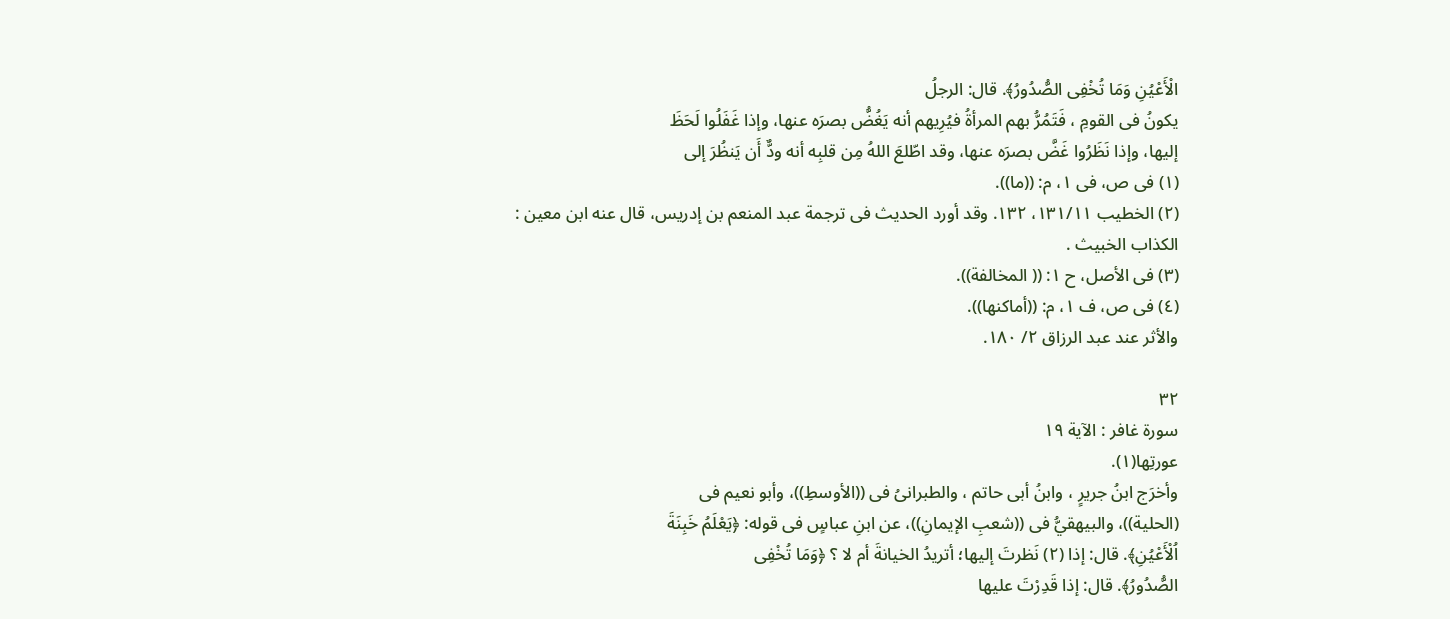الْأَعْيُنِ وَمَا تُخْفِى الصُّدُورُ﴾. قال: الرجلُ
يكونُ فى القومِ ، فَتَمُرُّ بهم المرأةُ فيُرِيهم أنه يَغُضُّ بصرَه عنها، وإذا غَفَلُوا لَحَظَ
إليها، وإذا نَظَرُوا غَضَّ بصرَه عنها، وقد اطّلعَ اللهُ مِن قلبِه أنه ودٌّ أَن يَنظُرَ إلى
(١) فى ص، فى ١، م: ((ما)).
(٢) الخطيب ١٣١/١١، ١٣٢. وقد أورد الحديث فى ترجمة عبد المنعم بن إدريس، قال عنه ابن معين :
الكذاب الخبيث .
(٣) فى الأصل، ح ١: (( المخالفة)).
(٤) فى ص، ف ١، م: ((أماكنها)).
والأثر عند عبد الرزاق ٢/ ١٨٠.

٣٢
سورة غافر : الآية ١٩
عورتِها(١).
وأخرَج ابنُ جريرٍ ، وابنُ أبى حاتم ، والطبرانىُ فى ((الأوسطِ))، وأبو نعيم فى
(الحلية))، والبيهقيُّ فى ((شعبِ الإيمانِ))، عن ابنِ عباسٍ فى قوله: ﴿يَعْلَمُ خَبِنَةَ
اُلْأَعْيُنِ﴾. قال: إذا (٢) نَظرتَ إليها؛ أتريدُ الخيانةَ أم لا ؟ ﴿وَمَا تُخْفِى
الصُّدُورُ﴾. قال: إذا قَدِرْتَ عليها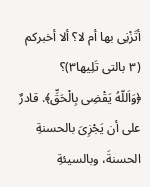أتَزْنِى بها أم لا؟ ألا أخبركم (٣ بالتى تَلِيها٣)؟
﴿وَاَللّهُ يَقْضِى بِالْحَقِّ﴾. قادرٌ على أن يَجْزِىَ بالحسنةِ الحسنةَ، وبالسيئةِ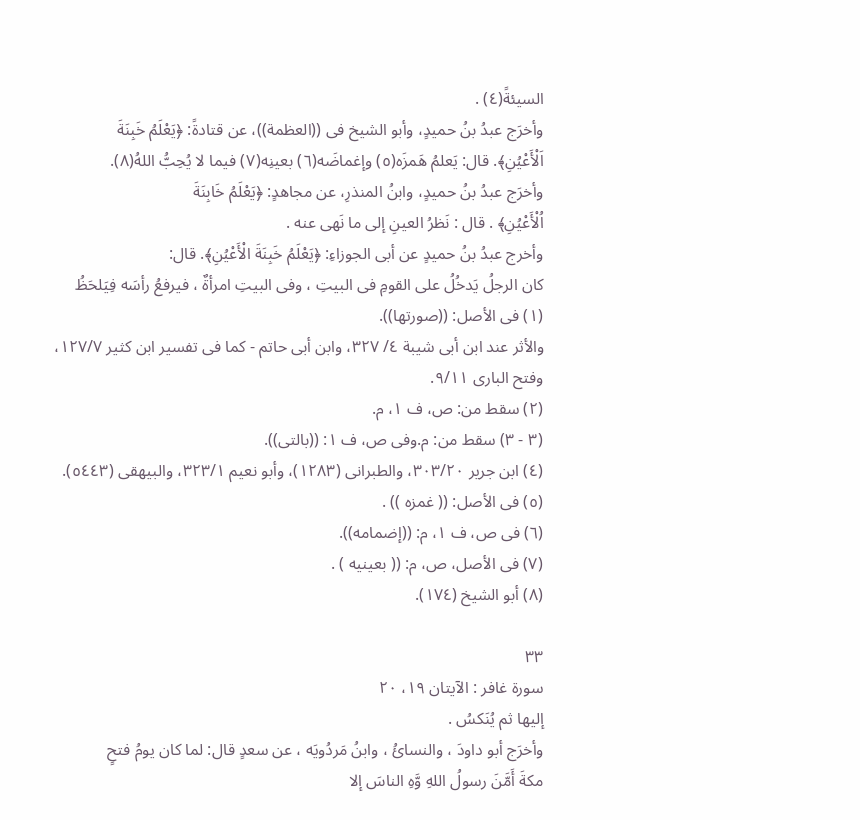السيئةً(٤) .
وأخرَج عبدُ بنُ حميدٍ، وأبو الشيخ فى ((العظمة))، عن قتادةً: ﴿يَعْلَمُ خَبِنَةَ
اَلْأَعْيُنِ﴾. قال: يَعلمُ هَمزَه(٥) وإغماضَه(٦) بعينِه(٧) فيما لا يُحِبُّ اللهُ(٨).
وأخرَج عبدُ بنُ حميدٍ، وابنُ المنذرِ، عن مجاهدٍ: ﴿يَعْلَمُ خَابِنَةَ
اُلْأَعْيُنِ﴾ . قال : نَظرُ العينِ إلى ما نَهى عنه .
وأخرج عبدُ بنُ حميدٍ عن أبى الجوزاءِ: ﴿يَعْلَمُ خَبِنَةَ الْأَعْيُنِ﴾. قال:
كان الرجلُ يَدخُلُ على القومِ فى البيتِ ، وفى البيتِ امرأةٌ ، فيرفعُ رأسَه فِيَلحَظُ
(١) فى الأصل: ((صورتها)).
والأثر عند ابن أبى شيبة ٤/ ٣٢٧، وابن أبى حاتم - كما فى تفسير ابن كثير ١٢٧/٧، وفتح البارى ٩/١١.
(٢) سقط من: ص، ف ١، م.
(٣ - ٣) سقط من: م.وفى ص، ف ١: ((بالتى)).
(٤) ابن جرير ٣٠٣/٢٠، والطبرانى (١٢٨٣)، وأبو نعيم ٣٢٣/١، والبيهقى (٥٤٤٣).
(٥) فى الأصل: (( غمزه )) .
(٦) فى ص، ف ١، م: ((إضمامه)).
(٧) فى الأصل، ص، م: (( بعينيه ) .
(٨) أبو الشيخ (١٧٤).

٣٣
سورة غافر : الآيتان ١٩، ٢٠
إلیھا ثم يُنَکسُ .
وأخرَج أبو داودَ ، والنسائُ ، وابنُ مَردُويَه ، عن سعدٍ قال: لما كان يومُ فتحٍ
مكةَ أَمَّنَ رسولُ اللهِ وَّهِ الناسَ إلا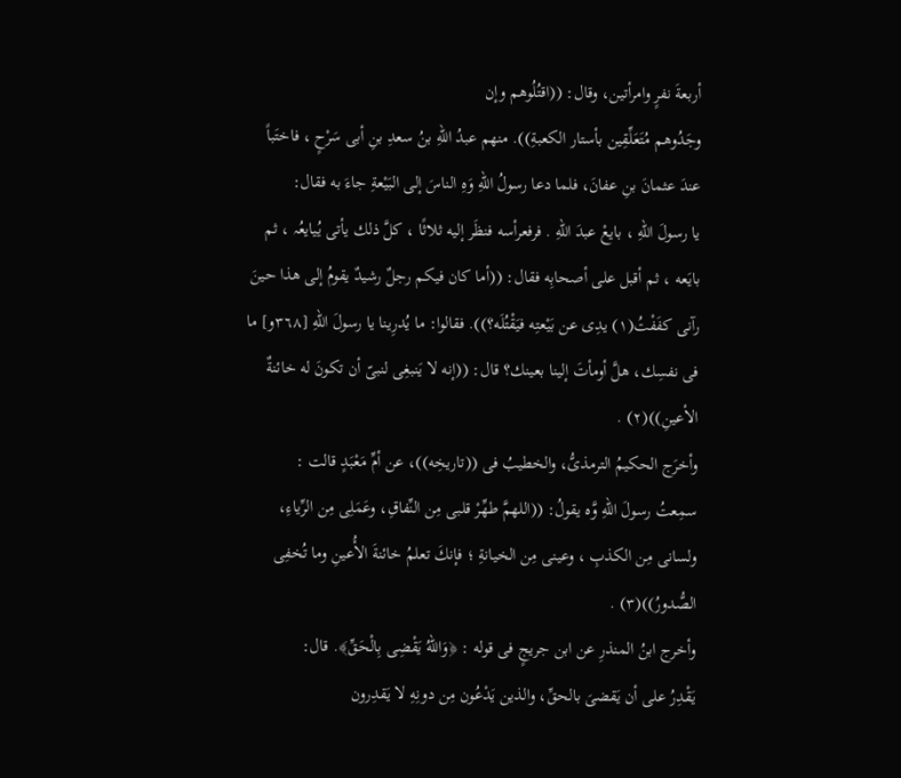أربعةَ نفرٍ وامرأتين، وقال: ((اقتُلُوهم وإن
وجَدُوهم مُتَعَلِّقِين بأستار الكعبةِ)). منهم عبدُ اللهِ بنُ سعدِ بنِ أبى سَرْحٍ ، فاختَباً
عندَ عثمانَ بنِ عفانَ، فلما دعا رسولُ اللهِ وَهِ الناسَ إلى البَيْعةِ جاءَ به فقال:
يا رسولَ اللهِ ، بایعْ عبدَ اللهِ . فرفعرأسه فنظَر إلیه ثلاثًا ، كلَّ ذلك یأتی یُیایعُہ ، ثم
بايَعه ، ثم أقبل على أصحابِه فقال: ((أما كان فيكم رجلٌ رشيدٌ يقومُ إلى هذا حينَ
رآنى كفَفْتُ(١) يدِى عن بَيْعتِه فيَقْتُلَه؟)). فقالوا: ما يُدرِينا يا رسولَ اللهِ [٣٦٨و] ما
فى نفسِك، هلَّ أومأتَ إلينا بعينك؟ قال: ((إنه لا يَنبغِى لنبىّ أن تكونَ له خائنةٌ
الأعينِ))(٢) .
وأخرَج الحكيمُ الترمذىُّ، والخطيبُ فى ((تاريخِه))، عن أمِّ مَعْبَدٍ قالت :
سمِعتُ رسولَ اللهِ وَّه يقولُ: ((اللهمَّ طهِّرْ قلبى مِن النِّفاقِ، وعَمَلِى مِن الرِّیاءِ،
ولسانى مِن الكذبِ ، وعينى مِن الخيانةِ ؛ فإنكَ تعلمُ خائنةَ الأُعينِ وما تُخفِى
الصُّدورُ))(٣) .
وأخرج ابنُ المنذرِ عن ابن جريجٍ فى قوله : ﴿وَاللّهُ يَقْضِى بِالْحَقِّ﴾. قال:
يَقْدِرُ على أن يَقضىَ بالحقِّ، والذين يَدْعُون مِن دونِهِ لا يَقدِرون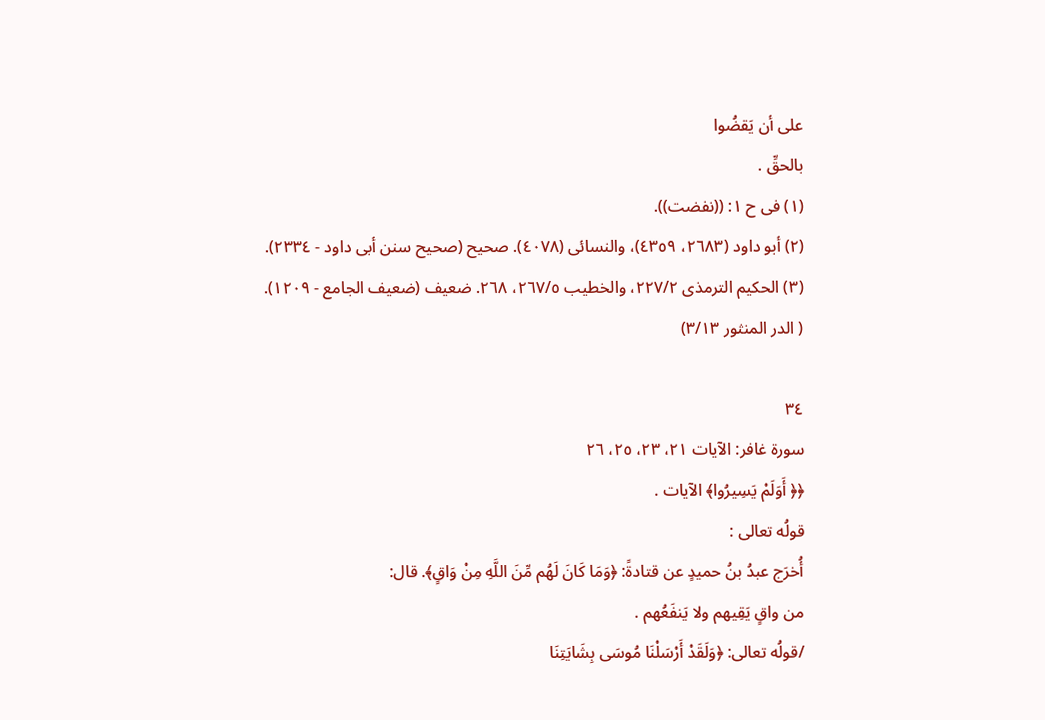على أن يَقضُوا
بالحقِّ .
(١) فى ح ١: ((نفضت)).
(٢) أبو داود (٢٦٨٣، ٤٣٥٩)، والنسائى (٤٠٧٨). صحيح (صحيح سنن أبى داود - ٢٣٣٤).
(٣) الحكيم الترمذى ٢٢٧/٢، والخطيب ٢٦٧/٥، ٢٦٨. ضعيف (ضعيف الجامع - ١٢٠٩).
( الدر المنثور ٣/١٣)

٣٤
سورة غافر: الآيات ٢١، ٢٣، ٢٥، ٢٦
﴿﴿ أَوَلَمْ يَسِيرُوا﴾ الآيات .
قولُه تعالى :
أُخرَج عبدُ بنُ حميدٍ عن قتادةً: ﴿وَمَا كَانَ لَهُم مِّنَ اللَّهِ مِنْ وَاقٍ﴾. قال:
من واقٍ يَقِيهم ولا يَنفَعُهم .
/قولُه تعالى: ﴿وَلَقَدْ أَرْسَلْنَا مُوسَى بِشَايَتِنَا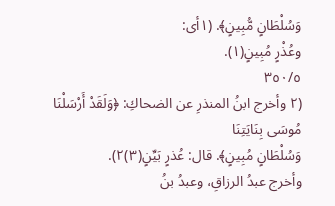وَسُلْطَانٍ مُّبِينٍ﴾. (١أى:
وعُذْرٍ مُبِينٍ(١).
٣٥٠/٥
(٢ وأخرج ابنُ المنذرِ عن الضحاكِ: ﴿وَلَقَدْ أَرْسَلْنَا مُوسَى بِنَايَتِنَا
وَسُلْطَانٍ مُبِينٍ﴾. قال: عُذرٍ بَيِّنٍ(٣)٢).
وأخرج عبدُ الرزاقِ، وعبدُ بنُ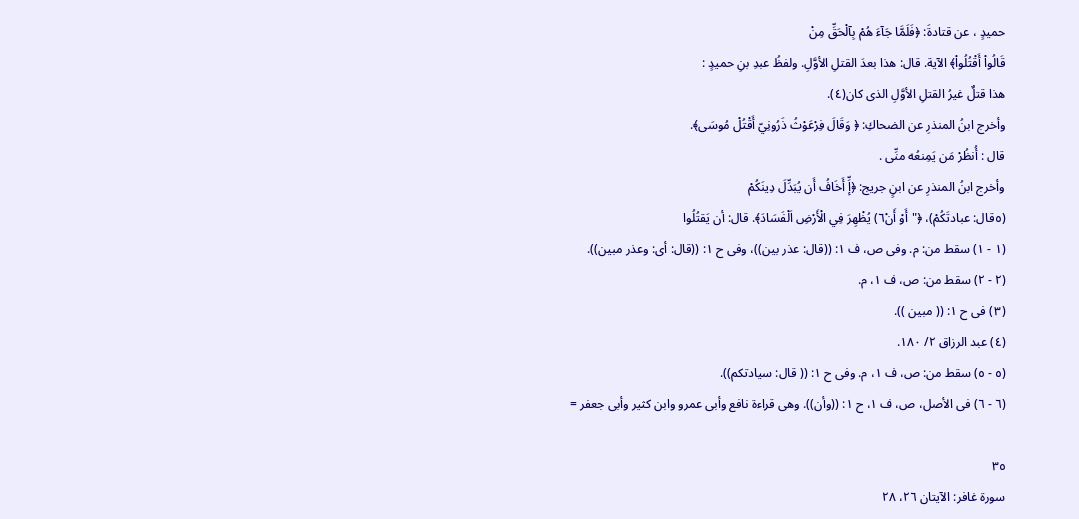حميدٍ ، عن قتادةَ: ﴿فَلَمَّا جَآءَ هُمْ بِآلْحَقِّ مِنْ
قَالُواْ أَقْتُلُواْ﴾ الآية. قال: هذا بعدَ القتلِ الأوَّلِ. ولفظُ عبدِ بنِ حميدٍ :
هذا قتلٌ غيرُ القتلِ الأوَّلِ الذى كان(٤).
وأخرج ابنُ المنذرِ عن الضحاكِ: ﴿ وَقَالَ فِرْعَوْثُ ذَرُونِيّ أَقْتُلْ مُوسَى﴾.
قال : أُنظُرْ مَن يَمِنعُه منِّى .
وأخرج ابنُ المنذرِ عن ابنٍ جريج: ﴿إِّ أَخَافُ أَن يُبَدِّلَ دِينَكُمْ
(٥قال: عبادتَكُمْ)، ﴿"أَوْ أَن٦ْ) يُظْهِرَ فِي الْأَرْضِ اَلْفَسَادَ﴾. قال: أن يَقتُلُوا
(١ - ١) سقط من: م. وفى ص، ف ١: ((قال: عذر بين))، وفى ح ١: ((قال: أى: وعذر مبين)).
(٢ - ٢) سقط من: ص، ف ١، م.
(٣) فى ح ١: (( مبين )).
(٤) عبد الرزاق ٢/ ١٨٠.
(٥ - ٥) سقط من: ص، ف ١، م. وفى ح ١: (( قال: سيادتكم)).
(٦ - ٦) فى الأصل، ص، ف ١، ح ١: ((وأن)). وهى قراءة نافع وأبى عمرو وابن كثير وأبى جعفر =

٣٥
سورة غافر: الآيتان ٢٦، ٢٨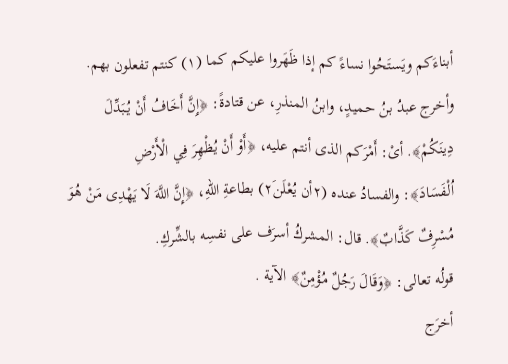أبناءَكم ويَستَحُوا نساءً كم إذا ظَهَروا عليكم كما (١) كنتم تفعلون بهم.
وأخرج عبدُ بنُ حميدٍ، وابنُ المنذرِ، عن قتادةً: ﴿إِنَّ أَخَافُ أَنْ يُبَدِّلَ
دِينَكُمْ﴾. أىْ: أَمْرَكم الذى أنتم عليه، ﴿أَوْ أَنْ يُظْهِرَ فِي الْأَرْضِ
اُلْفَسَادَ﴾: والفسادُ عنده (٢أن يُعْلَن٢َ) بطاعةِ اللهِ، ﴿إِنَّ اللَّهَ لَا يَهْدِى مَنْ هُوَ
مُسْرِفٌ كَذَّابٌ﴾. قال: المشركُ أسرَف على نفسِه بالشِّركِ.
قولُه تعالى: ﴿وَقَالَ رَجُلٌ مُؤْمِنٌ﴾ الآية .
أخرَج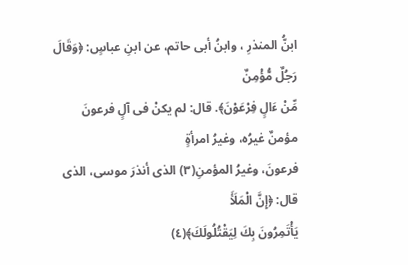ابنُّ المنذرِ ، وابنُ أبى حاتم، عن ابنِ عباسٍ: ﴿وَقَالَ رَجُلٌ مُّؤْمِنٌ
مِّنْ ءَالٍ فِرْعَوْنَ﴾. قال: لم يكنْ فى آلٍ فرعونَ مؤمنٌ غيرُه، وغيرُ امرأةٍ
فرعونَ، وغيرُ المؤمنِ(٣) الذى أنذرَ موسى، الذى قال: ﴿إِنَّ الْمَلَأَ
يَأْتَمِرُونَ بِكَ لِيَقْتُلُولَكَ﴾(٤)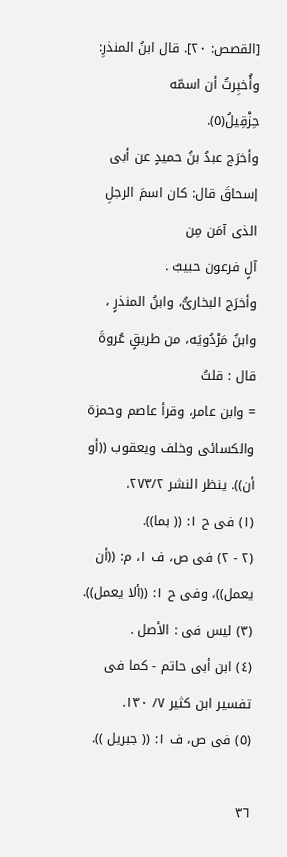[القصص: ٢٠]. قال ابنُ المنذرِ: وأُخبِرتُ أن اسمّه
حِزْقِيلُ(٥).
وأخرَج عبدُ بنُ حميدٍ عن أبى إسحاقَ قال: كان اسمَ الرجلِ الذى آمَن مِن
آلٍ فرعون حبيبٌ .
وأخرَج البخارىُّ، وابنُ المنذرٍ ، وابنُ مَرْدُويَه، من طريقٍ عُروةَ قال : قلتُ
= وابن عامر، وقرأ عاصم وحمزة والكسائى وخلف ويعقوب ((أو أن)). ينظر النشر ٢٧٣/٢.
(١) فى ح ١: (( بما)).
(٢ - ٢) فى ص، ف ١، م: ((أن يعمل))، وفى ح ١: ((ألا يعمل)).
(٣) ليس فى : الأصل .
(٤) ابن أبى حاتم - كما فى تفسير ابن كثير ٧/ ١٣٠.
(٥) فی ص، ف ١: (( جبريل )).

٣٦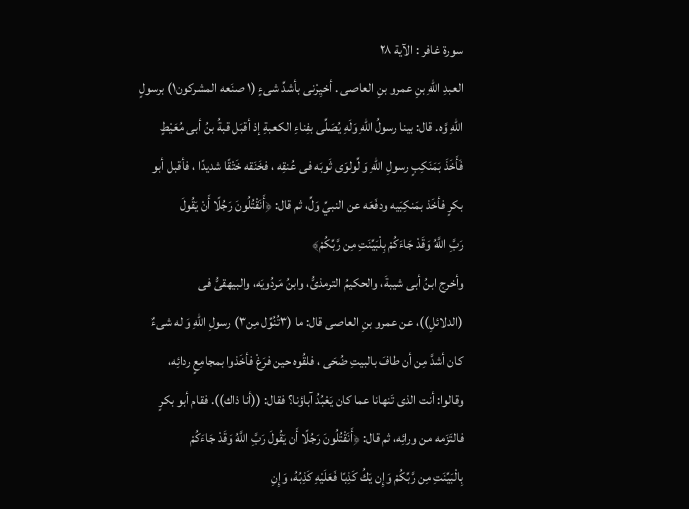سورة غافر : الآية ٢٨
العبدِ اللهِ بنِ عمرو بنِ العاصى . أخيِرْنى بأشدِّ شىءٍ (١ صنَعه المشركون١) برسولٍ
اللهِ وَّه. قال: بينا رسولُ اللهِ وَلَهِ يُصَلِّى بفِناءِ الكعبةِ إذ أقبَل قبةُ بنُ أبى مُعَيْطٍ
فَأَخَذَ بَمَنَكِبٍ رسولِ اللهِ وَ لِّولوَى ثَوبَه فى عُنقِه ، فخَنَقه خَتْقًا شديدًا ، فأقبل أبو
بكرٍ فأخَذ بمَنكِبَيه ودفَعَه عن النبيِّ وَلِّ، ثم قال: ﴿أَنَقْتُلُونَ رَجُلًا أَنْ يَقُولَ
رَبَِّ اللَّهُ وَقَدْ جَاءَكُمْ بِلْبَيِّنَتِ مِن رَّبِّكُمْ﴾
وأخرج ابنُ أبى شيبةَ، والحكيمُ الترمذىُّ، وابنُ مَردُويَه، والبيهقىُّ فى
(الدلائلِ))، عن عمرو بنِ العاصى قال: ما (٣تُنُوِّل مِن٣) رسولِ اللهِ وَ له شىءٌ
كان أشدَّ مِن أن طافَ بالبيتِ ضُحَى ، فلقُوه حين فرَغْ فأخَذوا بمجامِعٍ ردائِه،
وقالوا: أنت الذى تَنهانا عما كان يَعْبُدُ آباؤنا؟ فقال: ((أنا ذاك)). فقام أبو بكرٍ
فالتَزَمه من ورائِه، ثم قال: ﴿أَنَقْتُلُونَ رَجُلًا أَن يَقُولَ رَبَِّ اللَّهُ وَقَدْ جَاءَكُمْ
بِالْبَيِّنَتِ مِن رَّبِّكُمْ وَإِن يَكُ كَذِبًا فَعَلَيْهِ كَذِبُهُ، وَإِنِ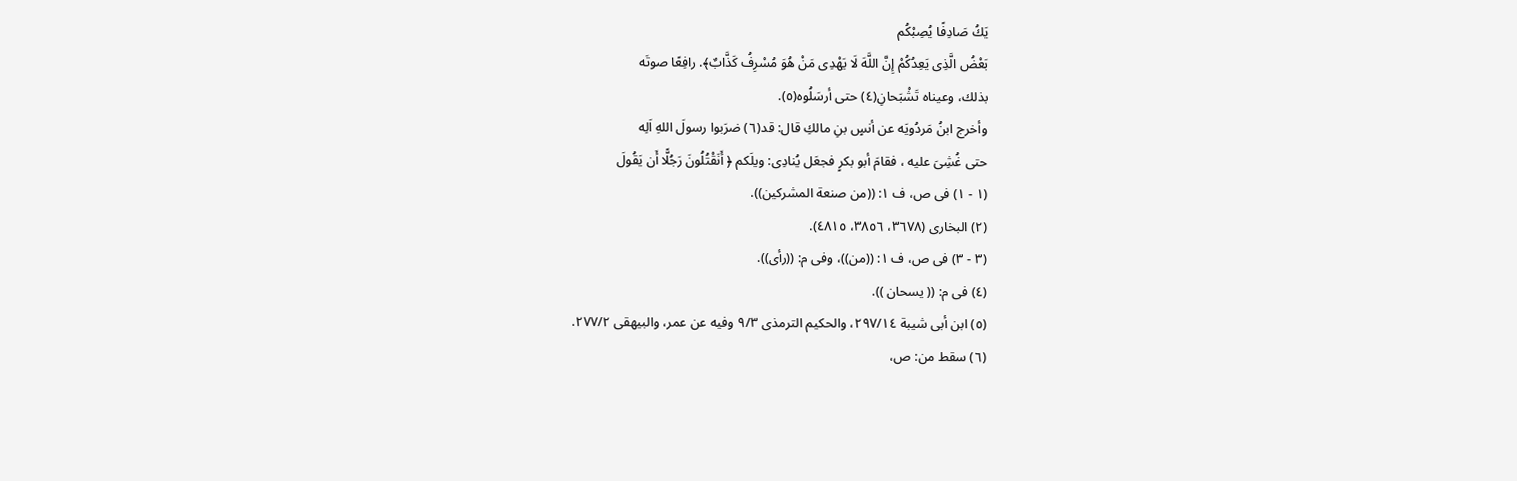يَكُ صَادِفًا يُصِبْكُم
بَعْضُ الَّذِى يَعِدُكُمْ إِنَّ اللَّهَ لَا يَهْدِى مَنْ هُوَ مُسْرِفُ كَذَّابٌ﴾. رافِعًا صوتَه
بذلك، وعيناه تَشْبَحانِ(٤) حتى أرسَلُوه(٥).
وأخرج ابنُ مَردُويَه عن أنسٍ بنِ مالكِ قال: قد(٦) ضرَبوا رسولَ اللهِ اَلِه
حتى غُشِىَ عليه ، فقامَ أبو بكرٍ فجعَل يُنادِى: ويلَكم ﴿ أَنَقْتُلُونَ رَجُلًّا أَن يَقُولَ
(١ - ١) فى ص، ف ١: ((من صنعة المشركين)).
(٢) البخارى (٣٦٧٨، ٣٨٥٦، ٤٨١٥).
(٣ - ٣) فى ص، ف ١: ((من))، وفى م: ((رأى)).
(٤) فى م: (( يسحان )).
(٥) ابن أبى شيبة ٢٩٧/١٤، والحكيم الترمذى ٩/٣ وفيه عن عمر، والبيهقى ٢٧٧/٢.
(٦) سقط من: ص،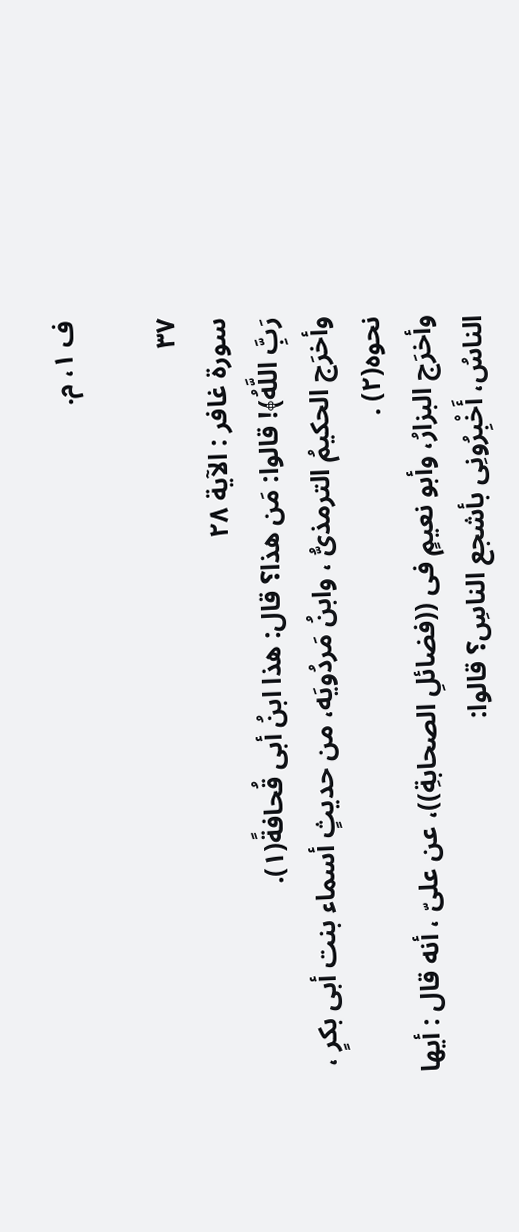ف ١، م.

٣٧
سورة غافر : الآية ٢٨
رَبَِّ اللَّهُ﴾! قالوا: مَن هذا؟ قال: هذا ابنُ أبى قُحافةً(١).
وأخرَج الحكيمُ الترمذىُّ ، وابنُ مَردُويَه، من حديثٍ أسماء بنت أبى بكرٍ ،
نحوه(٢) .
وأخرَج البزارُ، وأبو نعيمٍ فى ((فضائلِ الصحابةِ))، عن علىّ ، أنه قال : أيها
الناسُ، أَخْبِرُونِى بأشجع الناسِ؟ قالوا: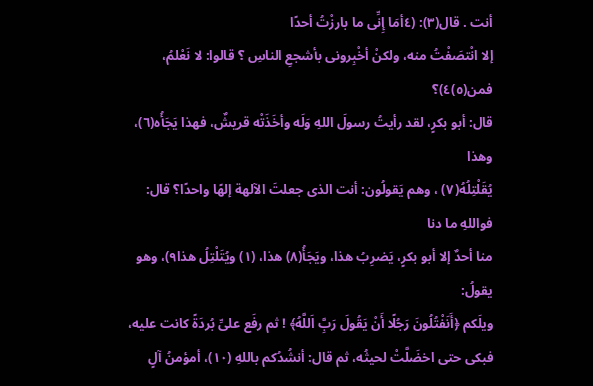أنت . قال(٣): (٤أمَا إِنِّى ما بارزْتُ أحدًا
إلا انْتصَفْتُ منه، ولكنْ أخْبِرونى بأشجعِ الناسِ ؟ قالوا: لا نَعْلمُ، فمن(٥)٤)؟
قال: أبو بكرٍ، لقد رأيتُ رسولَ اللهِ وَلَه وأخَذَتْه قريشٌ، فهذا يَجَأُه(٦)، وهذا
يُقَلْتِلُهُ(٧) ، وهم يَقولُون: أنت الذى جعلتَ الآلهة إلهًا واحدًا؟ قال: فواللهِ ما دنا
منا أحدٌ إلا أبو بكرٍ، يَضرِبُ هذا، ويَجَأُ(٨) هذا، (١) ويُتَلْتِلُ هذا٩)، وهو يقولُ:
ويلَكم ﴿أَنَفْتُلُونَ رَجُلًا أَنْ يَقُولَ رَبَِّ اَللَّهُ﴾ ! ثم رفَع علىِّ بُردَةً كانت عليه،
فبكى حتى اخضَلَّتْ لحيثُه، ثم قال: أنشُدُكم باللهِ (١٠)، أمؤمنُ آلٍ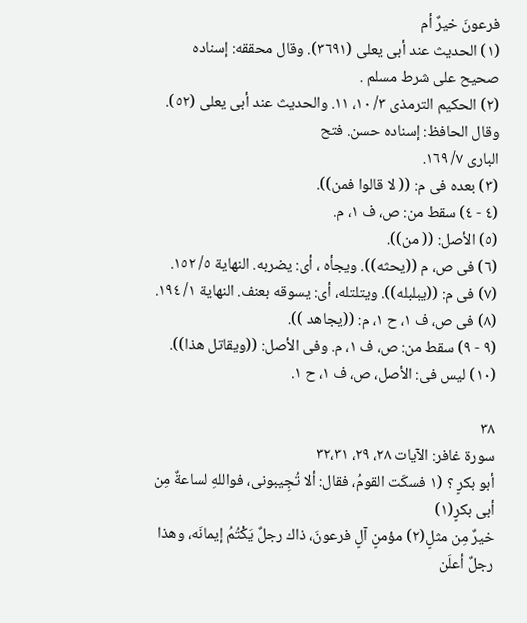فرعونَ خيرٌ أم
(١) الحديث عند أبى يعلى (٣٦٩١). وقال محققه: إسناده صحيح على شرط مسلم .
(٢) الحكيم الترمذى ٣/ ١٠، ١١. والحديث عند أبى يعلى (٥٢). وقال الحافظ: إسناده حسن. فتح
البارى ٧/ ١٦٩.
(٣) بعده فى م: (( لا قالوا فمن)).
(٤ - ٤) سقط من: ص، ف ١، م.
(٥) الأصل: (( من)).
(٦) فى ص، م ((يحثه)). ويجأه ، أى: يضربه. النهاية ٥/ ١٥٢.
(٧) فى م: ((يبلبله)). ويتلتله، أى: يسوقه بعنف. النهاية ١/ ١٩٤.
(٨) فى ص، ف ١، ح ١، م: ((يجاهد )).
(٩ - ٩) سقط من: ص، ف ١، م. وفى الأصل: ((ويقاتل هذا)).
(١٠) ليس فى: الأصل، ص، ف ١، ح ١.

٣٨
سورة غافر: الآيات ٢٨، ٢٩، ٣٢،٣١
أبو بكرٍ ؟ (١ فسكَت القومُ، فقال: ألا تُجِيبونى، فواللهِ لساعةٌ مِن أبى بكرٍ(١)
خيرٌ مِن مثلٍ(٢) مؤمنٍ آلٍ فرعونَ، ذاك رجلٌ يَكْتُمُ إيمانَه، وهذا رجلٌ أعلَن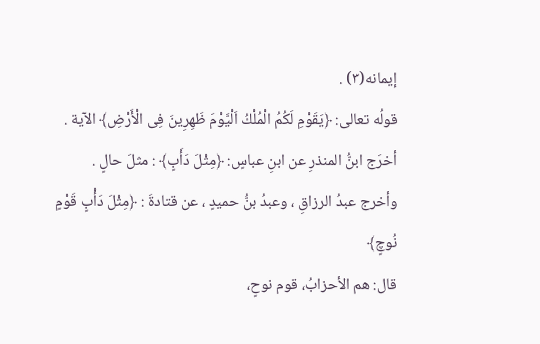إيمانه(٣) .
قولُه تعالى: ﴿يَقَوْمِ لَكُمُ الْمُلْكُ اَلْيَّوْمَ ظَهِرِينَ فِى الْأَرْضِ﴾ الآية .
أخرَج ابنُّ المنذرِ عن ابنِ عباسٍ: ﴿مِثْلَ دَأَبٍ﴾ : مثلَ حالٍ .
وأخرج عبدُ الرزاقِ ، وعبدُ بنُّ حميدٍ ، عن قتادةَ : ﴿مِثْلَ دَأْبٍ قَوْمٍ نُوچٍ﴾
قال: هم الأحزابُ، قوم نوحٍ،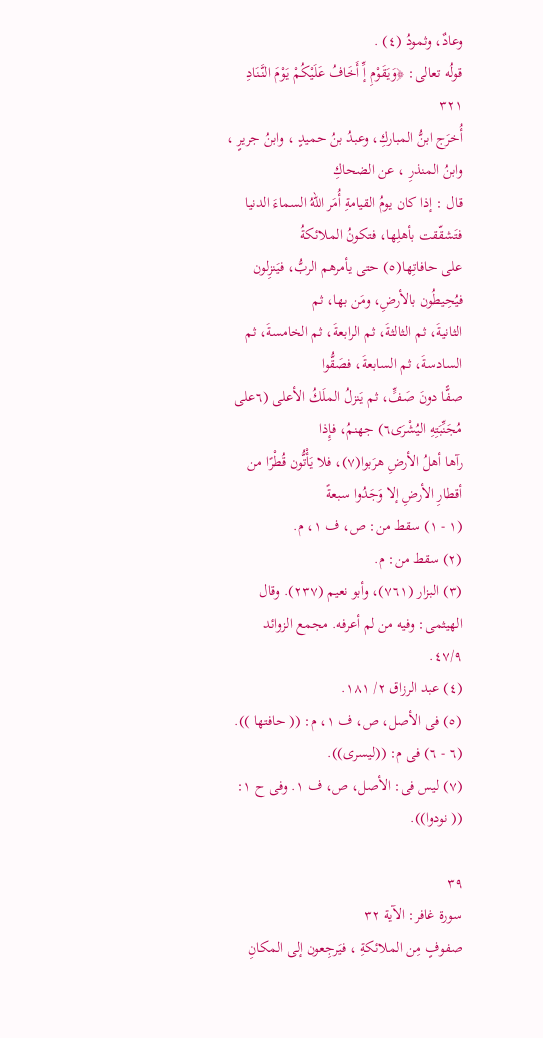وعادٌ، وثمودُ (٤) .
قولُه تعالى: ﴿وَيَقَوْمِ إِّ أَخَافُ عَلَيْكُمْ يَوْمَ النَّنَادِ
٣٢١
أُخرَج ابنُّ المباركِ، وعبدُ بنُ حميدٍ ، وابنُ جريرٍ ، وابنُ المنذرِ ، عن الضحاكِ
قال : إذا كان يومُ القيامةِ أُمَر اللهُ السماءَ الدنيا فتَشقّقت بأهلِها، فتكونُ الملائكةُ
على حافاتِها(٥) حتى يأمرهم الربُّ، فيَنزِلون فيُحِيطُون بالأرضِ، ومَن بها، ثم
الثانيةَ، ثم الثالثةَ، ثم الرابعةَ، ثم الخامسةَ، ثم السادسةَ، ثم السابعةَ، فصَقُّوا
صفًّا دونَ صَفٍّ، ثم يَنزلُ الملَكُ الأعلى (٦على مُجَنِّبَتِهِ اليُشْرَى٦) جهنمُ، فإِذا
رآها أهلُ الأرضِ هرَبوا(٧)، فلا يَأْتُّون قُطْرًا من أقطارِ الأرضِ إلا وَجَدُوا سبعةً
(١ - ١) سقط من: ص، ف ١، م.
(٢) سقط من: م.
(٣) البزار (٧٦١)، وأبو نعيم (٢٣٧). وقال الهيثمى: وفيه من لم أعرفه. مجمع الزوائد ٤٧/٩.
(٤) عبد الرزاق ٢/ ١٨١.
(٥) فى الأصل، ص، ف ١، م: (( حافتها )).
(٦ - ٦) فى م: ((ليسرى)).
(٧) ليس فى: الأصل، ص، ف ١. وفى ح ١: (( نودوا)).

٣٩
سورة غافر: الآية ٣٢
صفوفٍ مِن الملائكةِ ، فيَرجِعون إلى المكانِ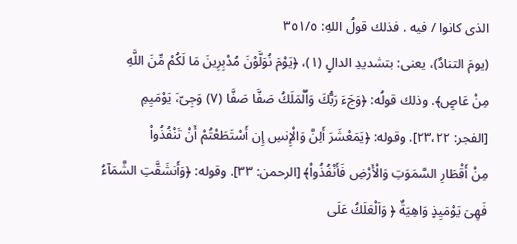الذى كانوا / فيه . فذلك قولُ اللهِ: ٣٥١/٥
(يومَ التنادٌ)، يعنى: بتشديدِ الدالٍ (١)، ﴿يَوْمَ نُوَلَّوْنَ مُدْبِرِينَ مَا لَكُمْ مِّنَ اللَّهِ
مِنْ عَاصٍِ﴾. وذلك قولُه: ﴿وَجَءَ رَبُّكَ وَاُلْمَلَكُ صَفَّا صَفَّا (٧) وَجِىّ،َ يَوْمَيِمِ
[الفجر: ٢٣،٢٢]. وقوله: ﴿يَمَعْشَرَ أَلِنَّ وَالْإِنسِ إِن أَسْتَطَعْتُمْ أَنْ تَنْفُذُواْ
مِنْ أَقْطَارِ السَّمَوَتِ وَالْأَرْضِ فَأَنْفُذُواْ﴾ [الرحمن: ٣٣]. وقوله: ﴿وَأَنشَقَّتِ الشَّمَآءُ
فَهِىَ يَوْمَيِذٍ وَاهِيَةٌ ﴿ وَاَلْعَلَكُ عَلَى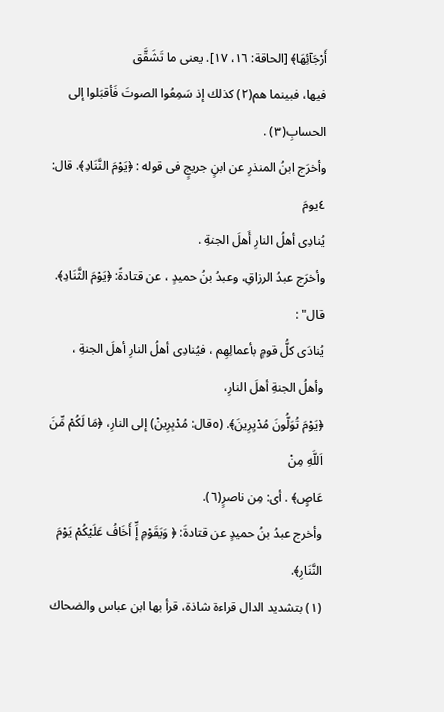أَرْجَآئِهَا﴾ [الحاقة: ١٦، ١٧]. يعنى ما تَشَقَّق
فيها، فبينما هم(٢) كذلك إذ سَمِعُوا الصوتَ فَأقبَلوا إلى الحسابِ(٣) .
وأخرَج ابنُ المنذرِ عن ابنٍ جريجٍ فى قوله : ﴿يَوْمَ النَّنَادِ﴾. قال: ٤يومَ
يُنادِى أهلُ النارِ أَهلَ الجنةِ .
وأخرَج عبدُ الرزاقِ، وعبدُ بنُ حميدٍ ، عن قتادةً: ﴿يَوْمَ الثَّنَادِ﴾. قال" :
يُنادَى كلُّ قومٍ بأعمالِهِم ، فيُنادِى أهلُ النارِ أهلَ الجنةِ ، وأهلُ الجنةِ أهلَ النارِ،
﴿يَوْمَ تُوَلُّونَ مُدْيِرِينَ﴾. (٥قال: مُدْبِرِينْ) إلى النارِ، ﴿مَا لَكُمْ مِّنَ اَللَّهِ مِنْ
عَاصٍِ﴾ . أى: مِن ناصرٍ(٦).
وأخرج عبدُ بنُ حميدٍ عن قتادةَ: ﴿ وَيَقَوْمِ إِّ أَخَافُ عَلَيْكُمْ يَوْمَ النَّنَارِ﴾.
(١) بتشديد الدال قراءة شاذة، قرأ بها ابن عباس والضحاك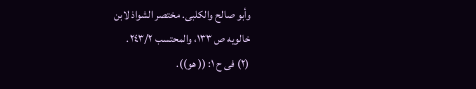وأبو صالح والكلبى. مختصر الشواذ لابن
خالويه ص ١٣٣، والمحتسب ٢٤٣/٢.
(٢) فى ح ١: (( هو)).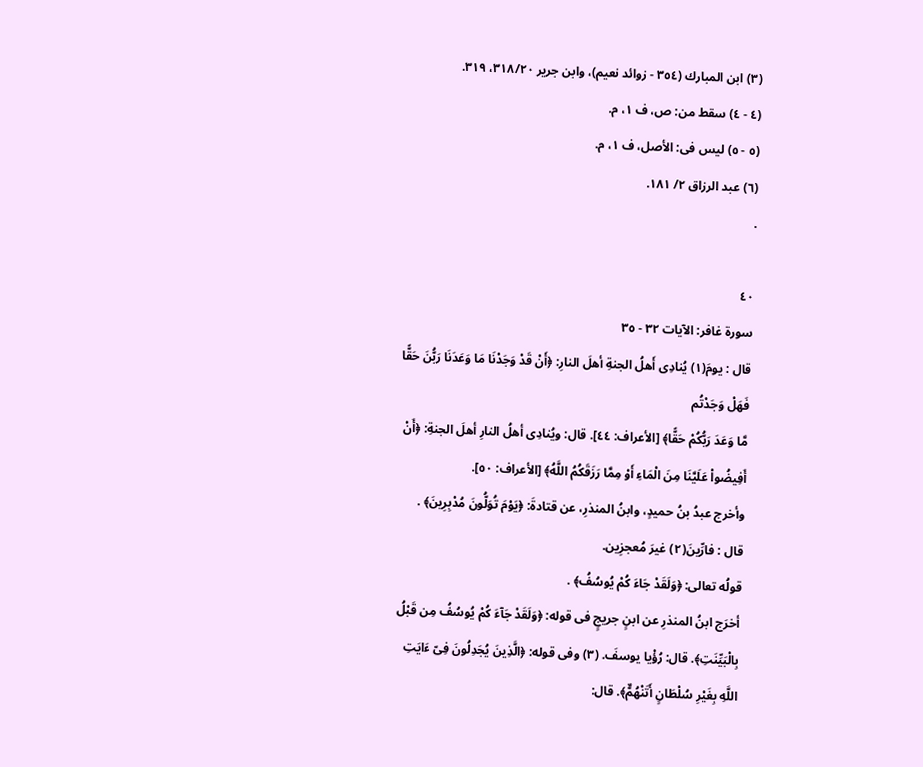(٣) ابن المبارك (٣٥٤ - زوائد نعيم)، وابن جرير ٣١٨/٢٠، ٣١٩.
(٤ - ٤) سقط من: ص، ف ١، م.
(٥ - ٥) ليس فى: الأصل، ف ١، م.
(٦) عبد الرزاق ٢/ ١٨١.
.

٤٠
سورة غافر: الآيات ٣٢ - ٣٥
قال : يومَ(١) يُنادِى أَهلُ الجنةِ أهلَ النارِ: ﴿أَنْ قَدْ وَجَدْنَا مَا وَعَدَنَا رَبُّنَ حَقًّا فَهَلْ وَجَدْتُم
مَّا وَعَدَ رَبُّكُمْ حَقًّا﴾ [الأعراف: ٤٤]. قال: ويُنادِى أهلُ النارِ أهلَ الجنةِ: ﴿أَنْ
أَفِيضُواْ عَلَيَّنَا مِنَ الْمَاءِ أَوْ مِمَّا رَزَقَكُمُ اللَّهُ﴾ [الأعراف: ٥٠].
وأخرج عبدُ بنُ حميدٍ، وابنُ المنذرِ، عن قتادةَ: ﴿يَوْمَ تُوَلُّونَ مُدْبِرِينَ﴾ .
قال : فارِّينَ(٢) غيرَ مُعجزِین.
قولُه تعالى: ﴿وَلَقَدْ جَاءَ كُمْ يُوسُفُ﴾ .
أخرَج ابنُ المنذرِ عن ابنٍ جريجٍ فى قوله: ﴿وَلَقَدْ جَآءَ كُمْ يُوسُفُ مِن قَبْلُ
بِالْبَيِّنَتِ﴾. قال: رُؤْيا يوسفَ. (٣) وفى قوله: ﴿الَّذِينَ يُجَدِلُونَ فِىّ ءَايَتِ
اللَّهِ بِغَيْرِ سُلْطَانٍ أَتَنْهُمٌّ﴾. قال: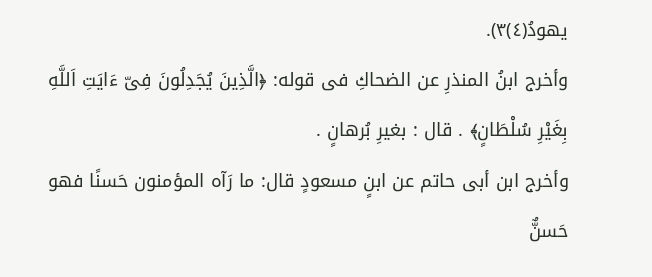يهودُ(٤)٣).
وأخرج ابنُ المنذرِ عن الضحاكِ فى قوله: ﴿الَّذِينَ يُجَدِلُونَ فِىّ ءَايَتِ اَللَّهِ
بِغَيْرِ سُلْطَانٍ﴾ . قال : بغيرِ بُرهانٍ .
وأخرج ابن أبى حاتم عن ابنٍ مسعودٍ قال: ما رَآه المؤمنون حَسنًا فهو حَسنٌّ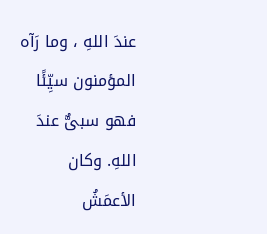عندَ اللهِ ، وما رَآه المؤمنون سيِّئًا فهو سبىٌّ عندَ اللهِ. وكان الأعمَشُ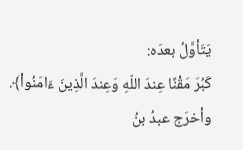يَتَأوَّلُ بعدَه:
كَبُرَ مَقْنًا عِندَ اللّهِ وَعِندَ الَّذِينَ ءَامَنُواْ﴾.
وأخرَج عبدُ بنُ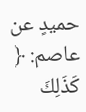حميدٍ عن عاصم: ﴿ كَذَلِكَ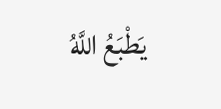يَطْبَعُ اللَّهُ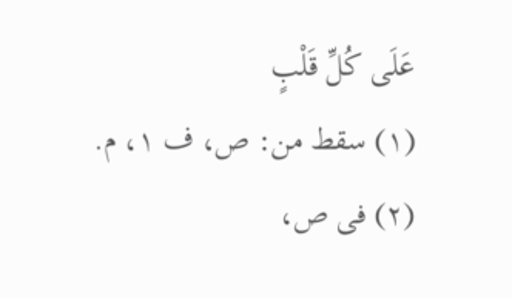عَلَى كُلِّ قَلْبٍ
(١) سقط من: ص، ف ١، م.
(٢) فى ص،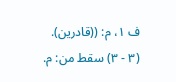ف ١، م: ((قادرين).
(٣ - ٣) سقط من: م.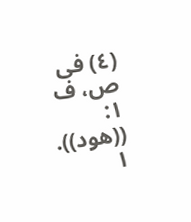(٤) فى ص، ف ١: ((هود)).
١